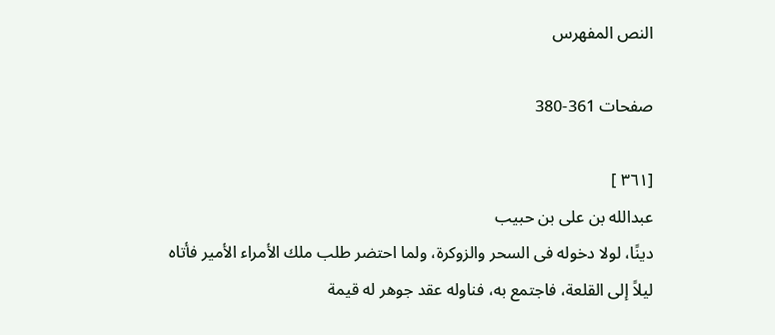النص المفهرس

صفحات 361-380

[٣٦١ ]
عبدالله بن على بن حبيب
دينًا، لولا دخوله فى السحر والزوكرة، ولما احتضر طلب ملك الأمراء الأمير فأتاه
ليلاً إلى القلعة، فاجتمع به، فناوله عقد جوهر له قيمة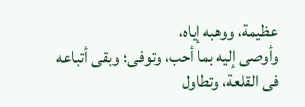عظيمة، ووهبه إياه،
وأوصى إليه بما أحب، وتوفى؛ وبقى أتباعه فى القلعة، وتطاول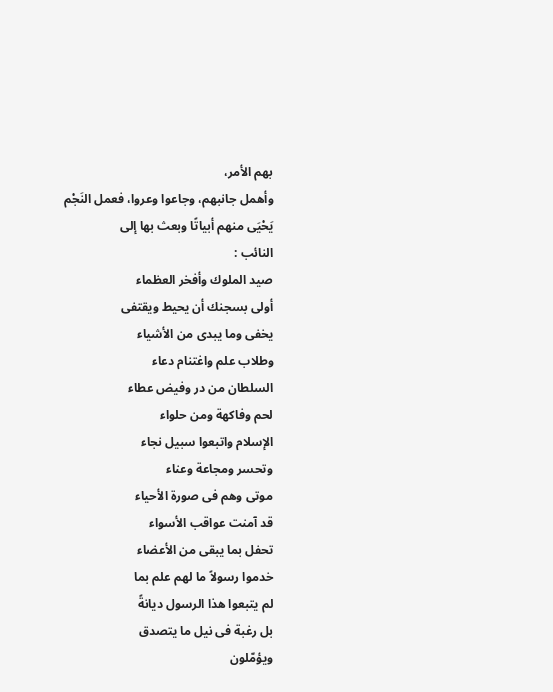بهم الأمر،
وأهمل جانبهم، وجاعوا وعروا، فعمل النَجْم يَحْيَى منهم أبياتًا وبعث بها إلى
النائب :
صيد الملوك وأفخر العظماء
أولى بسجنك أن يحيط ويقتفى
يخفى وما يبدى من الأشياء
وطلاب علم واغتنام دعاء
السلطان من در وفيض عطاء
لحم وفاكهة ومن حلواء
الإسلام واتبعوا سبيل نجاء
وتحسر ومجاعة وعناء
موتى وهم فى صورة الأحياء
قد آمنت عواقب الأسواء
تحفل بما يبقى من الأعضاء
خدموا رسولاً ما لهم علم بما
لم يتبعوا هذا الرسول ديانةً
بل رغبة فى نيل ما يتصدق
ويؤمّلون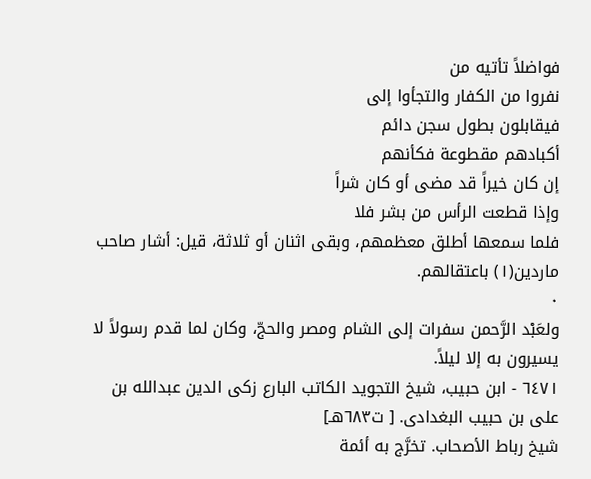فواضلاً تأتيه من
نفروا من الكفار والتجأوا إلى
فيقابلون بطول سجن دائم
أكبادهم مقطوعة فكأنهم
إن كان خيراً قد مضى أو كان شراً
وإذا قطعت الرأس من بشر فلا
فلما سمعها أطلق معظمهم، وبقى اثنان أو ثلاثة، قيل: أشار صاحب
ماردين(١) باعتقالهم.
٠
ولعَبْد الرَّحمن سفرات إلى الشام ومصر والحجّ، وكان لما قدم رسولاً لا
یسیرون به إلا ليلاً.
٦٤٧١ - ابن حبيب، شيخ التجويد الكاتب البارع زكى الدين عبدالله بن
على بن حبيب البغدادى. [ ت٦٨٣هـ]
شيخ رباط الأصحاب. تخرَّج به أئمة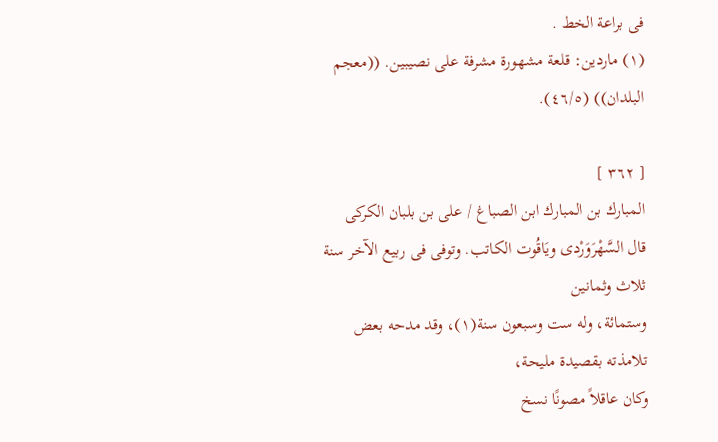فى براعة الخط .
(١) ماردين: قلعة مشهورة مشرفة على نصيبين. ((معجم البلدان)) (٤٦/٥).

[ ٣٦٢ ]
المبارك بن المبارك ابن الصباغ / على بن بلبان الكركى
قال السَّهْرَوَرْدى ويَاقُوت الكاتب. وتوفى فى ربيع الآخر سنة ثلاث وثمانين
وستمائة، وله ست وسبعون سنة(١)، وقد مدحه بعض تلامذته بقصيدة مليحة،
وكان عاقلاً مصونًا نسخ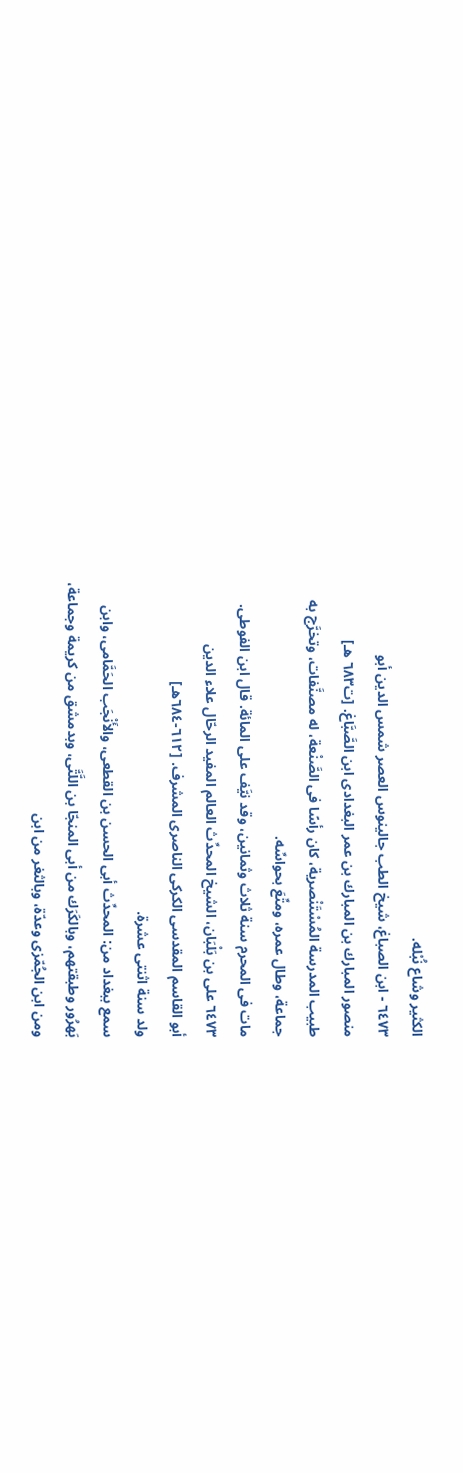الكثير وشاع نُبْله.
٦٤٧٣ - ابن الصباغ، شيخ الطب جالينوس العصر شمس الدين أبو
منصور المبارك بن المبارك بن عمر البغدادى ابن الصَّبَّاغ. [ت٦٨٣ هـ]
طبيب المدرسة المُسْتَنْصرية، كان رأسًا فى الصَّنْعة، له مصنَّفات، وتخرَّج به
جماعة، وطال عمره، ومتِّعَ بحواسِّه.
مات فى المحرم سنة ثلاث وثمانين، وقد نيَّف على المائة. قال ابن الفوطى.
٦٤٧٣ على بن بَلْبَان، الشيخ المحدِّث العالم المفيد الرحّال علاء الدين
أبو القاسم المقدسى الكركى الناصرى المشرف. [٦١٢-٦٨٤هـ]
ولد سنة اثنتى عشرة.
سمع ببغداد من: المحدِّث أبى الحسن بن القطعى، والأَنْجَب الحَمَّامى، وابن
بَهرُور وطبقتهم، وبالكَرَك من أبى المنجّا بن اللَّتَّى، وبدمشق من كريمة وجماعة،
ومن ابن الجُمّزى وعدّة، وبالثغر من ابن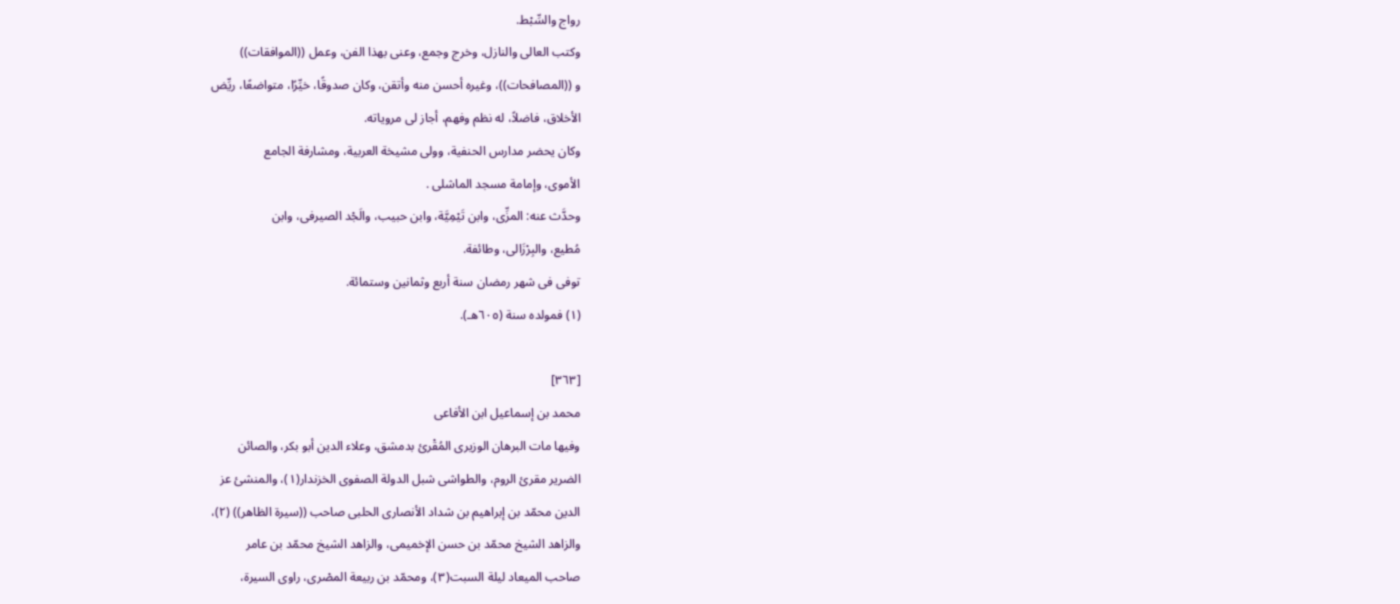رواج والسِّبْط.
وكتب العالى والنازل، وخرج وجمع، وعنى بهذا الفن، وعمل ((الموافقات))
و ((المصافحات))، وغيره أحسن منه وأتقن، وكان صدوقًا، خيِّرًا، متواضعًا، ريِّض
الأخلاق، فاضلاً، له نظم وفهم، أجاز لى مروياته.
وكان يحضر مدارس الحنفية، وولى مشيخة العربية، ومشارفة الجامع
الأموى، وإمامة مسجد الماشلى .
وحدَّث عنه: المزِّى، وابن تَيْمِيَّة، وابن حبيب، والَجْد الصيرفى، وابن
مُطيع، والبِرْزَالى، وطائفة.
توفى فى شهر رمضان سنة أربع وثمانين وستمائة.
(١) فمولده سنة (٦٠٥هـ).

[٣٦٣]
محمد بن إسماعيل ابن الأفاعى
وفيها مات البرهان الوزيرى المُقْرئ بدمشق، وعلاء الدين أبو بكر، والصائن
الضرير مقرئ الروم، والطواشى شبل الدولة الصفوى الخزندار(١)، والمنشئ عز
الدين محمّد بن إبراهيم بن شداد الأنصارى الحلبى صاحب ((سيرة الظاهر)) (٢)،
والزاهد الشيخ محمّد بن حسن الإخميمى، والزاهد الشيخ محمّد بن عامر
صاحب الميعاد ليلة السبت(٣)، ومحمّد بن ربيعة المصْرى، راوى السيرة،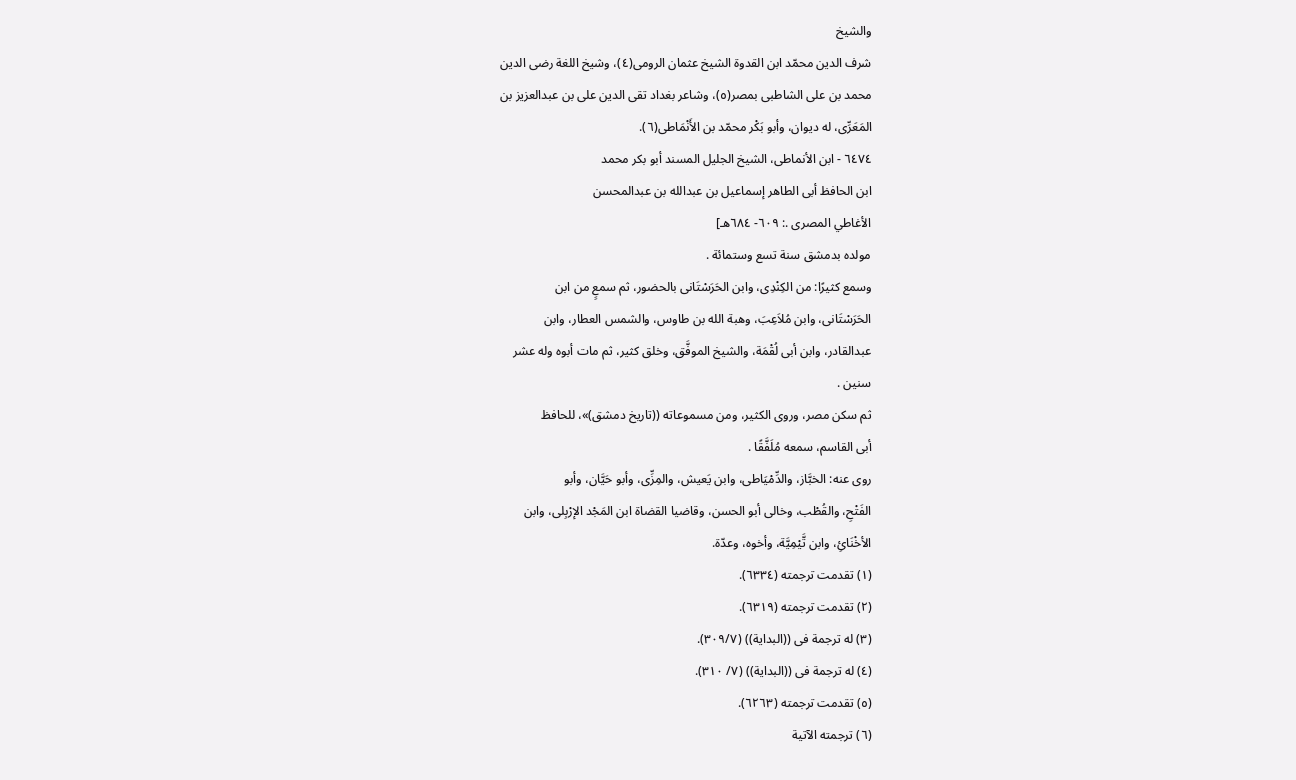والشيخ
شرف الدين محمّد ابن القدوة الشيخ عثمان الرومى(٤)، وشيخ اللغة رضى الدين
محمد بن على الشاطبى بمصر(٥)، وشاعر بغداد تقى الدين على بن عبدالعزيز بن
المَعَرِّى، له ديوان، وأبو بَكْر محمّد بن الأَنْمَاطى(٦).
٦٤٧٤ - ابن الأنماطى، الشيخ الجليل المسند أبو بكر محمد
ابن الحافظ أبى الطاهر إسماعيل بن عبدالله بن عبدالمحسن
الأغاطي المصرى .: ٦٠٩- ٦٨٤هـ]
مولده بدمشق سنة تسع وستمائة .
وسمع كثيرًا: من الكِنْدِى، وابن الحَرَسْتَانى بالحضور، ثم سمعٍ من ابن
الحَرَسْتَانى، وابن مُلاَعِبَ، وهبة الله بن طاوس، والشمس العطار، وابن
عبدالقادر، وابن أبى لُقْمَة، والشيخ الموفَّق، وخلق كثير، ثم مات أبوه وله عشر
سنين .
ثم سكن مصر، وروى الكثير، ومن مسموعاته ((تاريخ دمشق)»، للحافظ
أبى القاسم، سمعه مُلَفَّقًا .
روى عنه: الخبَّاز، والدِّمْيَاطى، وابن يَعيش، والمِزِّى، وأبو حَيَّان، وأبو
الفَتْحِ، والقُطْب، وخالى أبو الحسن، وقاضيا القضاة ابن المَجْد الإرْبِلى، وابن
الأخْنَائِ، وابن تَّيْمِيَّة، وأخوه، وعدّة.
(١) تقدمت ترجمته (٦٣٣٤).
(٢) تقدمت ترجمته (٦٣١٩).
(٣) له ترجمة فى ((البداية)) (٣٠٩/٧).
(٤) له ترجمة فى ((البداية)) (٧/ ٣١٠).
(٥) تقدمت ترجمته (٦٢٦٣).
(٦) ترجمته الآتية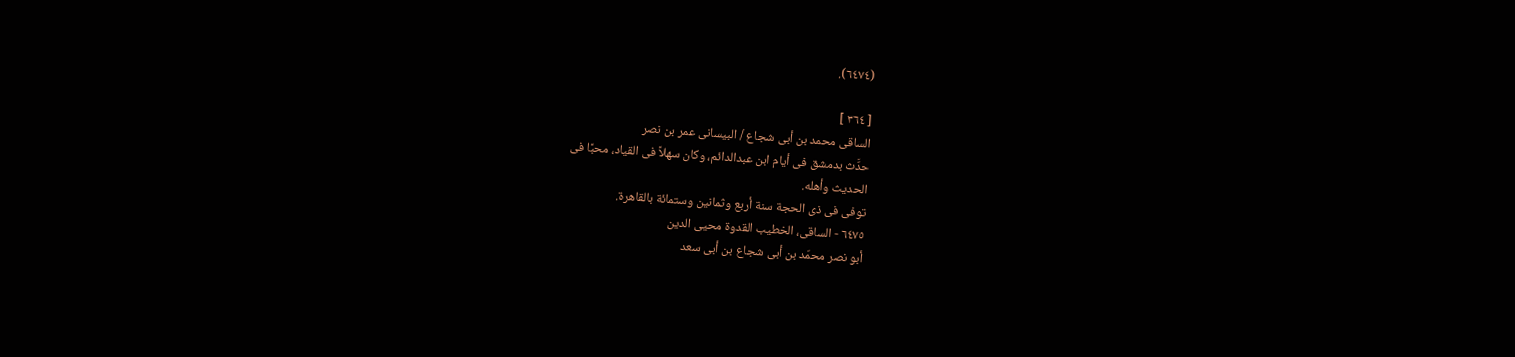(٦٤٧٤).

[ ٣٦٤ ]
الساقى محمد بن أبى شجاع / البيسانى عمر بن نصر
حدَّث بدمشق فى أيام ابن عبدالدائم، وكان سهلاً فى القياد، محبًا فى
الحديث وأهله.
توفى فى ذى الحجة سنة أربع وثمانين وستمائة بالقاهرة.
٦٤٧٥ - الساقى، الخطيب القدوة محيى الدين
أبو نصر محمّد بن أبى شجاع بن أبى سعد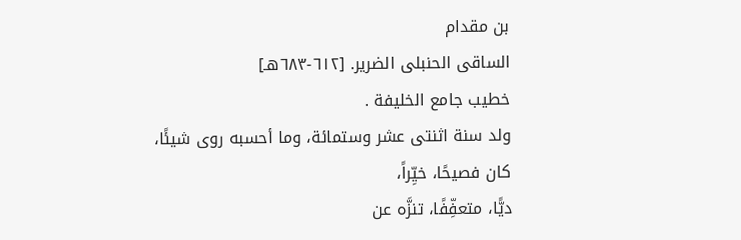بن مقدام
الساقى الحنبلى الضرير. [٦١٢-٦٨٣هـ]
خطيب جامع الخليفة .
ولد سنة اثنتى عشر وستمائة، وما أحسبه روى شيئًا، كان فصيحًا، خيِّراً،
ديًّا، متعفِّفًا، تنزَّه عن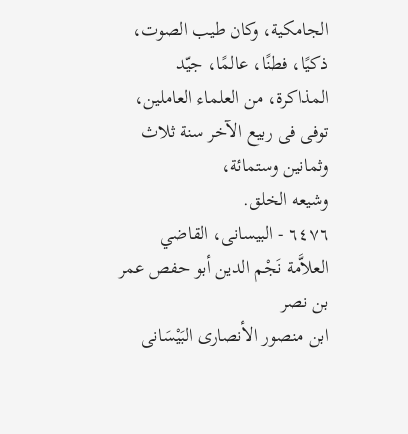الجامكية، وكان طيب الصوت، ذكيًا، فطنًا، عالمًا، جيّد
المذاكرة، من العلماء العاملين، توفى فى ربيع الآخر سنة ثلاث وثمانين وستمائة،
وشيعه الخلق.
٦٤٧٦ - البيسانى، القاضي العلاَّمة نَجْم الدين أبو حفص عمر بن نصر
ابن منصور الأنصارى البَيْسَانى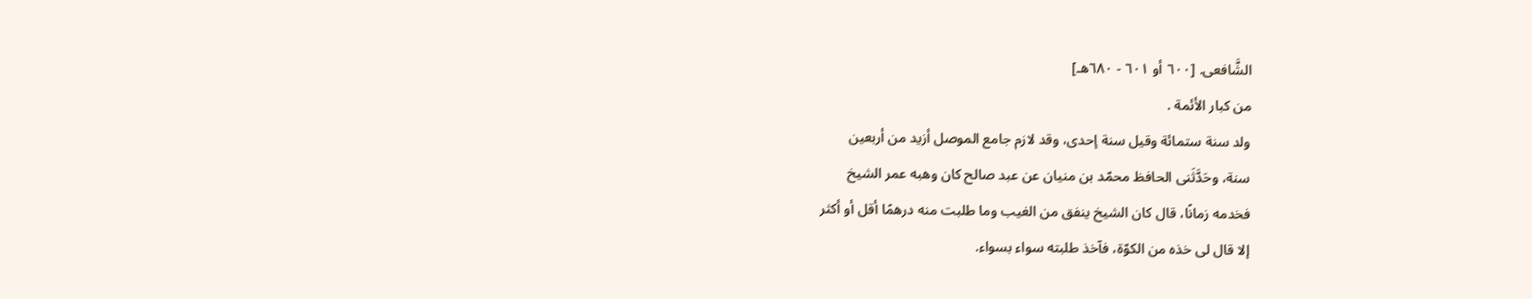الشَّافعى. [٦٠٠ أو ٦٠١ - ٦٨٠هـ]
من كبار الأئمة .
ولد سنة ستمائة وقيل سنة إحدى، وقد لازم جامع الموصل أزيد من أربعين
سنة، وحَدَّثَنى الحافظ محمّد بن منيان عن عبد صالح كان وهبه عمر الشيخ
فخدمه زمانًا، قال كان الشيخ ينفق من الغيب وما طلبت منه درهمًا أقل أو أكثر
إلا قال لى خذه من الكوّة، فآخذ طلبته سواء بسواء.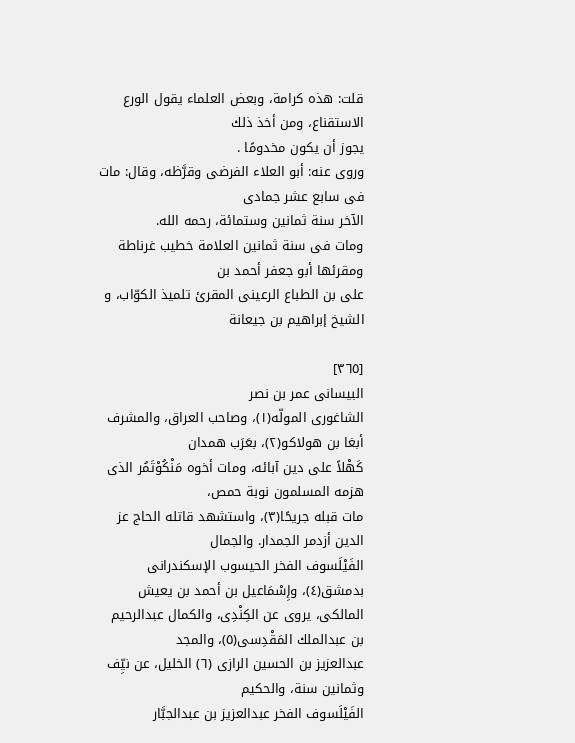قلت: هذه كرامة، وبعض العلماء يقول الورع الاستقناع، ومن أخذ ذلك
يجوز أن يكون مخدومًا .
وروى عنه: أبو العلاء الفرضى وقرَّظه، وقال: مات فى سابع عشر جمادى
الآخر سنة ثمانين وستمائة، رحمه الله.
ومات فى سنة ثمانين العلامة خطيب غرناطة ومقرئها أبو جعفر أحمد بن
على بن الطباع الرعينى المقرئ تلميذ الكوّاب، و الشيخ إبراهيم بن جيعانة

[٣٦٥]
البيسانى عمر بن نصر
الشاغورى المولّه(١)، وصاحب العراق، والمشرف أبغا بن هولاكو(٢)، بعَرَب همدان
كَهْلاً على دين آبائه، ومات أخوه مَنْكُوْتَمُر الذى هزمه المسلمون نوبة حمص،
مات قبله جريحًا(٣)، واستشهد قاتله الحاج عز الدين أزدمر الجمدار. والجمال
الفَيْلَسوف الفخر الحيسوب الإسكندرانى بدمشق(٤)، وإِسْمَاعيل بن أحمد بن يعيش
المالكى، يروى عن الكِنْدِى، والكمال عبدالرحيم بن عبدالملك المَقْدِسى(٥)، والمجد
عبدالعزيز بن الحسين الرازى (٦) الخليل، عن نيِّف وثمانين سنة، والحكيم
الفَيْلَسوف الفخر عبدالعزيز بن عبدالجبَّار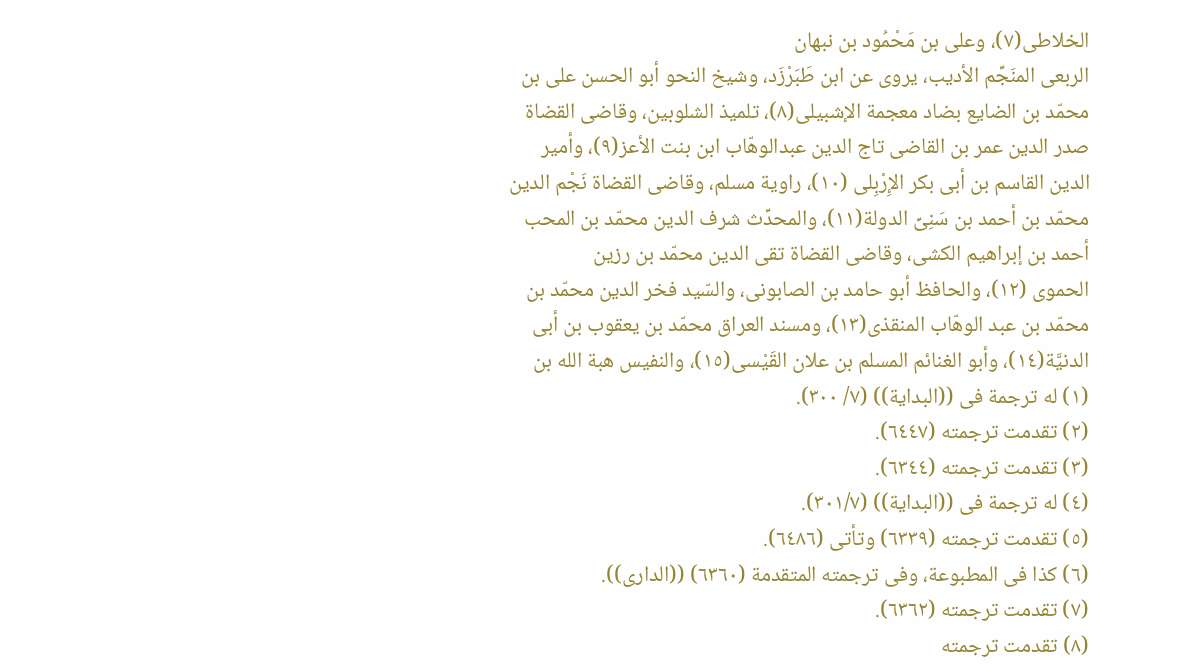الخلاطى(٧)، وعلى بن مَحْمُود بن نبهان
الربعى المنَجِّم الأديب، يروى عن ابن طَبَرْزَد، وشيخ النحو أبو الحسن على بن
محمّد بن الضايع بضاد معجمة الإشبيلى(٨)، تلميذ الشلوبين، وقاضى القضاة
صدر الدين عمر بن القاضى تاج الدين عبدالوهّاب ابن بنت الأعز(٩)، وأمير
الدين القاسم بن أبى بكر الإِرْبِلى (١٠)، راوية مسلم، وقاضى القضاة نَجْم الدين
محمّد بن أحمد بن سَنِىِّ الدولة(١١)، والمحدِّث شرف الدين محمّد بن المحب
أحمد بن إبراهيم الكشى، وقاضى القضاة تقى الدين محمّد بن رزين
الحموى (١٢)، والحافظ أبو حامد بن الصابونى، والسّيد فخر الدين محمّد بن
محمّد بن عبد الوهّاب المنقذى(١٣)، ومسند العراق محمّد بن يعقوب بن أبى
الدنيَّة(١٤)، وأبو الغنائم المسلم بن علان القَيْسى(١٥)، والنفيس هبة الله بن
(١) له ترجمة فى ((البداية)) (٧/ ٣٠٠).
(٢) تقدمت ترجمته (٦٤٤٧).
(٣) تقدمت ترجمته (٦٣٤٤).
(٤) له ترجمة فى ((البداية)) (٣٠١/٧).
(٥) تقدمت ترجمته (٦٣٣٩) وتأتى (٦٤٨٦).
(٦) كذا فى المطبوعة، وفى ترجمته المتقدمة (٦٣٦٠) ((الدارى)).
(٧) تقدمت ترجمته (٦٣٦٢).
(٨) تقدمت ترجمته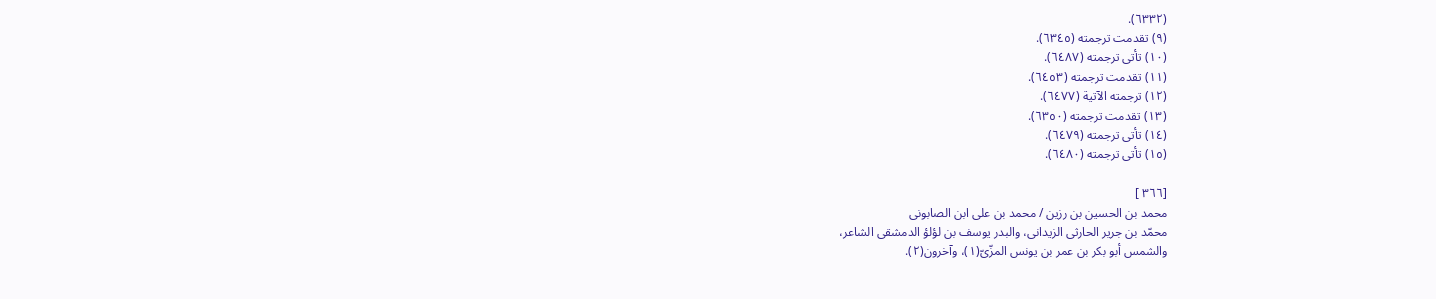(٦٣٣٢).
(٩) تقدمت ترجمته (٦٣٤٥).
(١٠) تأتى ترجمته (٦٤٨٧).
(١١) تقدمت ترجمته (٦٤٥٣).
(١٢) ترجمته الآتية (٦٤٧٧).
(١٣) تقدمت ترجمته (٦٣٥٠).
(١٤) تأتى ترجمته (٦٤٧٩).
(١٥) تأتى ترجمته (٦٤٨٠).

[٣٦٦ ]
محمد بن الحسين بن رزين / محمد بن على ابن الصابونى
محمّد بن جرير الحارثى الزيدانى، والبدر يوسف بن لؤلؤ الدمشقى الشاعر،
والشمس أبو بكر بن عمر بن يونس المزّىّ(١)، وآخرون(٢).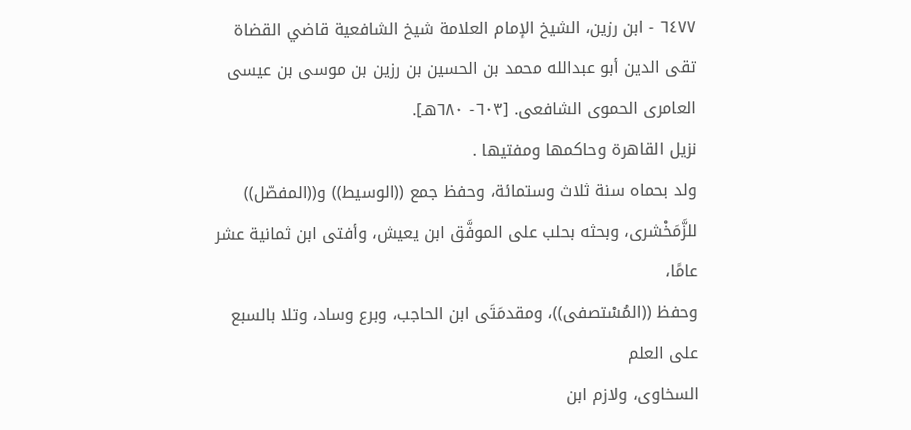٦٤٧٧ - ابن رزين، الشيخ الإمام العلامة شيخ الشافعية قاضي القضاة
تقى الدين أبو عبدالله محمد بن الحسين بن رزين بن موسى بن عيسى
العامرى الحموى الشافعى. [٦٠٣- ٦٨٠هـ].
نزيل القاهرة وحاكمها ومفتيها .
ولد بحماه سنة ثلاث وستمائة، وحفظ جمع ((الوسيط)) و((المفصّل))
للزَّمَخْشرى، وبحثه بحلب على الموفَّق ابن يعيش، وأفتى ابن ثمانية عشر عامًا،
وحفظ ((المُسْتصفى))، ومقدمَتَى ابن الحاجب، وبرع وساد، وتلا بالسبع على العلم
السخاوى، ولازم ابن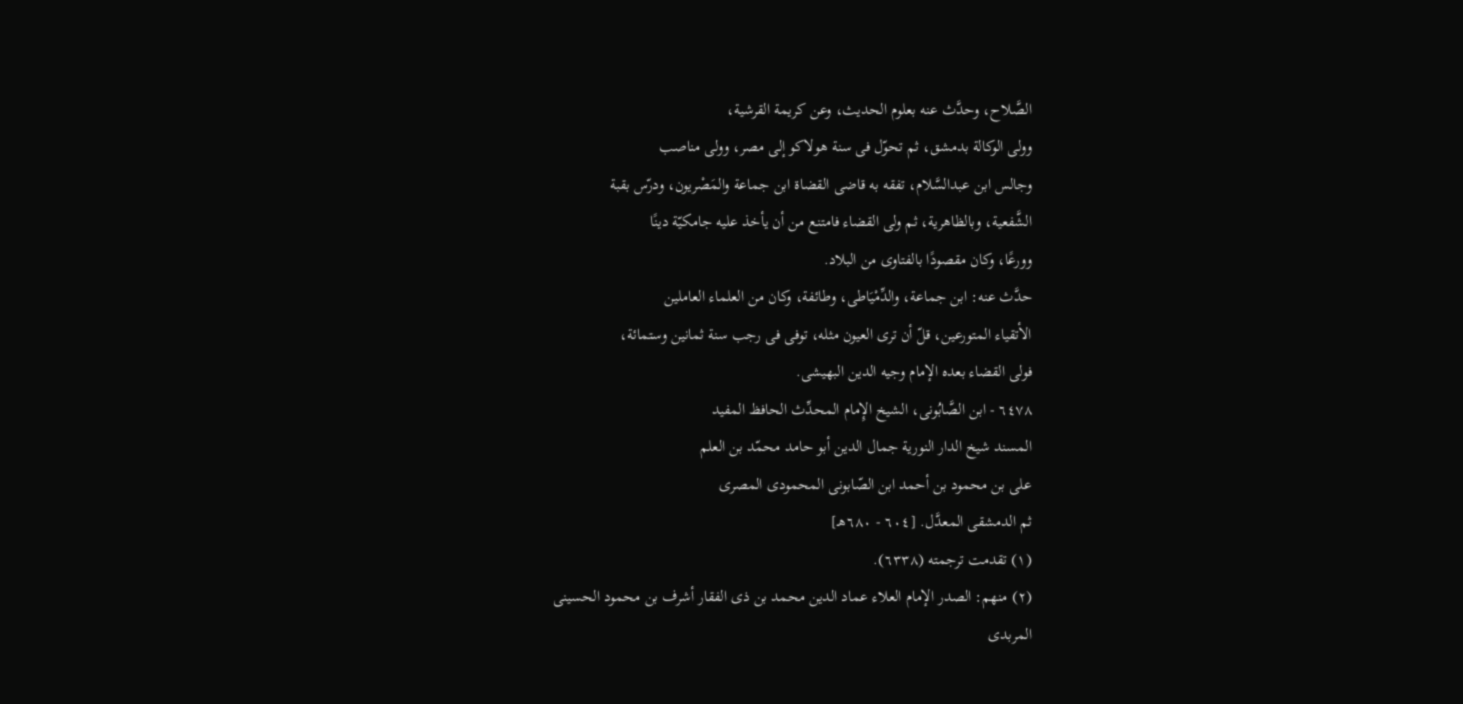الصَّلاح، وحدَّث عنه بعلوم الحديث، وعن كريمة القرشية،
وولى الوكالة بدمشق، ثم تحوّل فى سنة هولاكو إلى مصر، وولى مناصب
وجالس ابن عبدالسَّلام، تفقه به قاضى القضاة ابن جماعة والمَصْريون، ودرّس بقبة
الشَّفعية، وبالظاهرية، ثم ولى القضاء فامتنع من أن يأخذ عليه جامكيّة دينًا
وورعًا، وكان مقصودًا بالفتاوى من البلاد.
حدَّث عنه: ابن جماعة، والدِّمْيَاطى، وطائفة، وكان من العلماء العاملين
الأتقياء المتورعين، قلّ أن ترى العيون مثله، توفى فى رجب سنة ثمانين وستمائة،
فولى القضاء بعده الإمام وجيه الدين البهيشى.
٦٤٧٨ - ابن الصَّابُونى، الشيخ الإِمام المحدِّث الحافظ المفيد
المسند شيخ الدار النورية جمال الدين أبو حامد محمّد بن العلم
على بن محمود بن أحمد ابن الصّابونى المحمودى المصرى
ثم الدمشقى المعدَّل. [٦٠٤ - ٦٨٠هـ]
(١) تقدمت ترجمته (٦٣٣٨).
(٢) منهم: الصدر الإمام العلاء عماد الدين محمد بن ذى الفقار أشرف بن محمود الحسينى
المربدى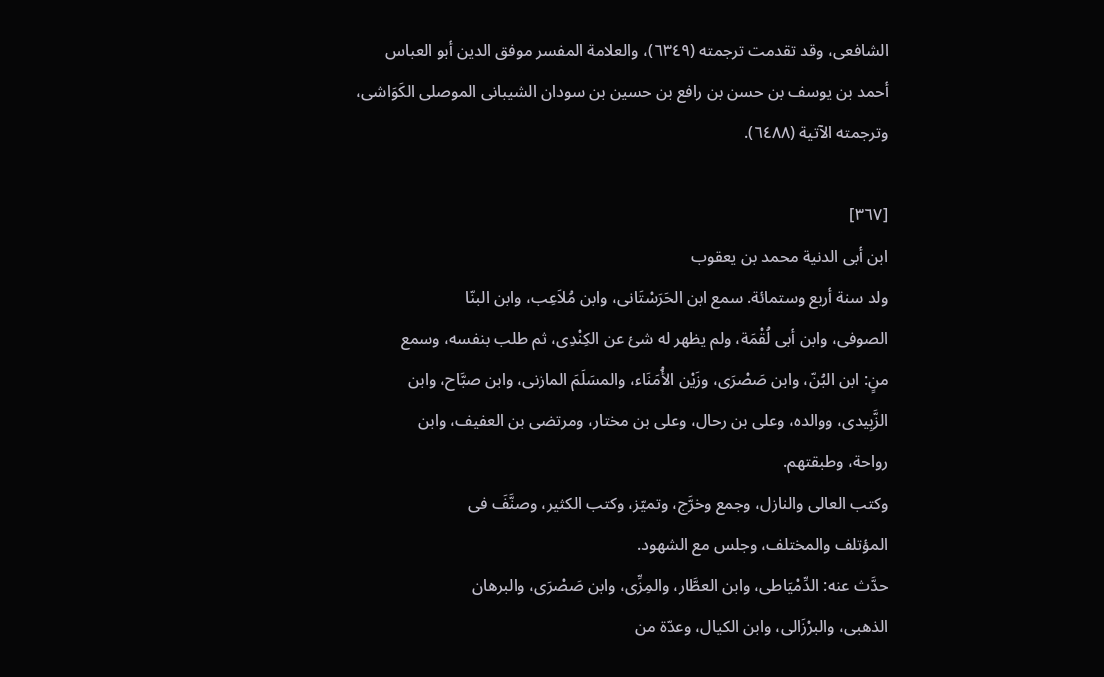الشافعى، وقد تقدمت ترجمته (٦٣٤٩)، والعلامة المفسر موفق الدين أبو العباس
أحمد بن يوسف بن حسن بن رافع بن حسين بن سودان الشيبانى الموصلى الكَوَاشى،
وترجمته الآتية (٦٤٨٨).

[٣٦٧]
ابن أبى الدنية محمد بن يعقوب
ولد سنة أربع وستمائة. سمع ابن الحَرَسْتَانى، وابن مُلاَعِب، وابن البنّا
الصوفى، وابن أبى لُقْمَة، ولم يظهر له شئ عن الكِنْدِى، ثم طلب بنفسه، وسمع
منٍ: ابن البُنّ، وابن صَصْرَى، وزَيْن الأُمَنَاء، والمسَلَمَ المازنى، وابن صبَّاح، وابن
الزَّبِيدى، ووالده، وعلى بن رحال، وعلى بن مختار، ومرتضى بن العفيف، وابن
رواحة، وطبقتهم.
وكتب العالى والنازل، وجمع وخرَّج، وتميّز، وكتب الكثير، وصنَّفَ فى
المؤتلف والمختلف، وجلس مع الشهود.
حدَّث عنه: الدِّمْيَاطى، وابن العطَّار، والمِزِّى، وابن صَصْرَى، والبرهان
الذهبى، والبرْزَالى، وابن الكيال، وعدّة من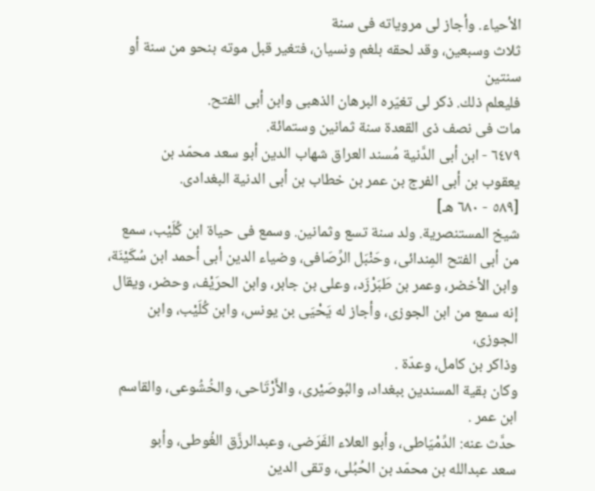الأحياء. وأجاز لى مروياته فى سنة
ثلاث وسبعين، وقد لحقه بلغم ونسيان، فتغير قبل موته بنحو من سنة أو سنتين
فليعلم ذلك. ذكر لى تغيّره البرهان الذهبى وابن أبى الفتح.
مات فى نصف ذى القعدة سنة ثمانين وستمائة.
٦٤٧٩ - ابن أبى الدَّنية مُسند العراق شهاب الدين أبو سعد محمّد بن
يعقوب بن أبى الفرج بن عمر بن خطاب بن أبى الدنية البغدادى.
[٥٨٩ - ٦٨٠ هـ]
شيخ المستنصرية. ولد سنة تسع وثمانين. وسمع فى حياة ابن كُلَيْب، سمع
من أبى الفتح المِندائى، وحَنْبَل الرِّصَافى، وضياء الدين أبى أحمد ابن سُكَيْنَة،
وابن الأخضر، وعمر بن طَبَرْزَد، وعلى بن جابر، وابن الحرَيْف، وحضر، ويقال
إنه سمع من ابن الجوزى، وأجاز له يَحْيَى بن يونس، وابن كُلَيْب، وابن الجوزى،
وذاكر بن كامل، وعدّة .
وكان بقية المسندين ببغداد، والبُوصَيْرى، والأَرْتَاحى، والخُشُوعى، والقاسم
ابن عمر .
حدَّث عنه: الدِّمْيَاطى، وأبو العلاء الفَرَضى، وعبدالرزَّق الغُوطى، وأبو
سعد عبدالله بن محمّد بن الحُبُلى، وتقى الدين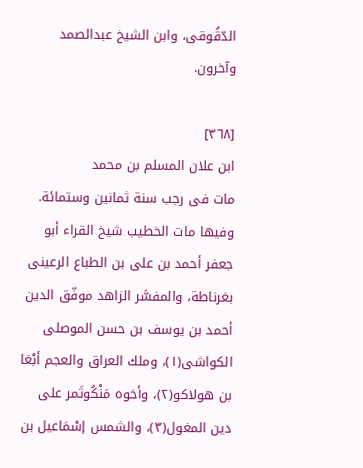الدّقُوقى، وابن الشيخ عبدالصمد
وآخرون.

[٣٦٨]
ابن علان المسلم بن محمد
مات فى رجب سنة ثمانين وستمائة.
وفيها مات الخطيب شيخ القراء أبو جعفر أحمد بن على بن الطباع الرعينى
بغرناطة، والمفسَّر الزاهد موفّق الدين أحمد بن يوسف بن حسن الموصلى
الكواشى(١)، وملك العراق والعجم أبْغا بن هولاكو(٢)، وأخوه مَنْكُوتَمر على
دين المغول(٣)، والشمس إسْمَاعيل بن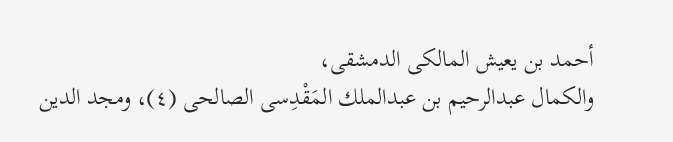أحمد بن يعيش المالكى الدمشقى،
والكمال عبدالرحيم بن عبدالملك المَقْدِسى الصالحى (٤)، ومجد الدين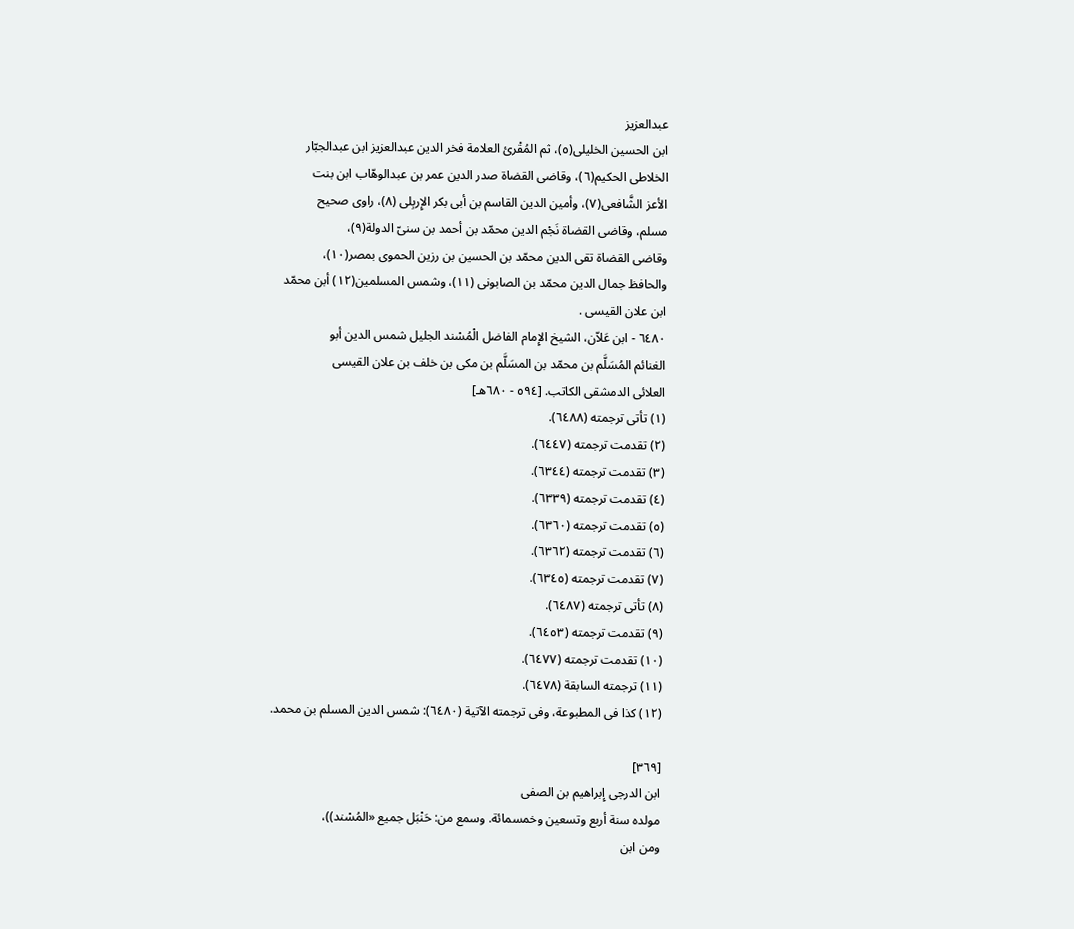عبدالعزيز
ابن الحسين الخليلى(٥)، ثم المُقْرئ العلامة فخر الدين عبدالعزيز ابن عبدالجبّار
الخلاطى الحكيم(٦)، وقاضى القضاة صدر الدين عمر بن عبدالوهّاب ابن بنت
الأعز الشَّافعى(٧)، وأمين الدين القاسم بن أبى بكر الإِربِلى (٨)، راوى صحيح
مسلم، وقاضى القضاة نَجْم الدين محمّد بن أحمد بن سنىّ الدولة(٩)،
وقاضى القضاة تقى الدين محمّد بن الحسين بن رزين الحموى بمصر(١٠)،
والحافظ جمال الدين محمّد بن الصابونى (١١)، وشمس المسلمين(١٢) أبن محمّد
ابن علان القیسی .
٦٤٨٠ - ابن عَلاّن، الشيخ الإِمام الفاضل الْمُسْند الجليل شمس الدين أبو
الغنائم المُسَلَّم بن محمّد بن المسَلَّم بن مکی بن خلف بن علان القيسى
العلائى الدمشقى الكاتب. [٥٩٤ - ٦٨٠هـ]
(١) تأتى ترجمته (٦٤٨٨).
(٢) تقدمت ترجمته (٦٤٤٧).
(٣) تقدمت ترجمته (٦٣٤٤).
(٤) تقدمت ترجمته (٦٣٣٩).
(٥) تقدمت ترجمته (٦٣٦٠).
(٦) تقدمت ترجمته (٦٣٦٢).
(٧) تقدمت ترجمته (٦٣٤٥).
(٨) تأتى ترجمته (٦٤٨٧).
(٩) تقدمت ترجمته (٦٤٥٣).
(١٠) تقدمت ترجمته (٦٤٧٧).
(١١) ترجمته السابقة (٦٤٧٨).
(١٢) كذا فى المطبوعة، وفى ترجمته الآتية (٦٤٨٠): شمس الدين المسلم بن محمد.

[٣٦٩]
ابن الدرجى إِبراهيم بن الصفى
مولده سنة أربع وتسعين وخمسمائة. وسمع من: حَنْبَل جميع «المُسْند))،
ومن ابن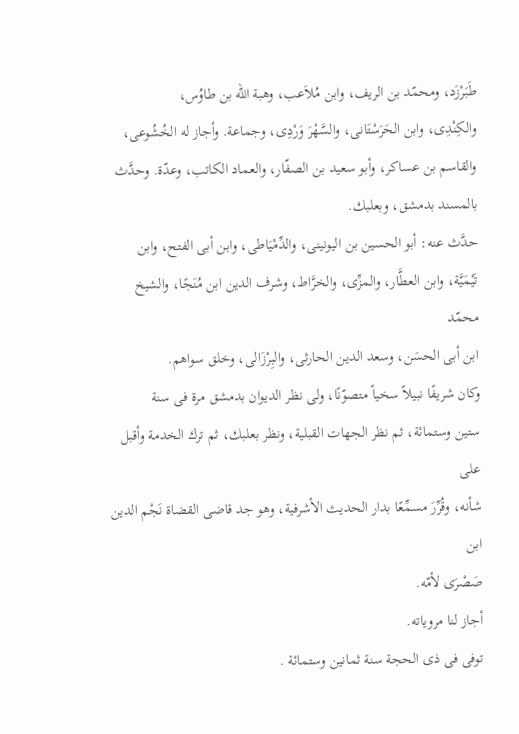طَبَرْزَد، ومحمّد بن الريف، وابن مُلاَعب، وهبة الله بن طاوُس،
والكِنْدِى، وابن الحَرَسْتَانى، والسَّهْرَ وَرْدِى، وجماعة. وأجاز له الخُشُوعى،
والقاسم بن عساكر، وأبو سعيد بن الصفّار، والعماد الكاتب، وعدّة. وحدَّث
بالمسند بدمشق، وبعلبك.
حدَّث عنه: أبو الحسين بن اليونينى، والدِّمْيَاطى، وابن أبى الفتح، وابن
تَيْمَيَّة، وابن العطَّار، والمزِّى، والخرَّاط، وشرف الدين ابن مُنَجًا، والشيخ محمّد
ابن أبى الحسَن، وسعد الدين الحارثى، والبِرْزَالى، وخلق سواهم.
وكان شريفًا نبيلاً سخياً متصوّنًا، ولى نظر الديوان بدمشق مرة فى سنة
ستين وستمائة، ثم نظر الجهات القبلية، ونظر بعلبك، ثم ترك الخدمة وأقبل على
شأنه، وقُرِّرَ مسمِّعًا بدار الحديث الأشرفية، وهو جد قاضى القضاة نَجْم الدين ابن
صَصْرَى لأمّه.
أجاز لنا مروياته.
توفى فى ذى الحجة سنة ثمانين وستمائة .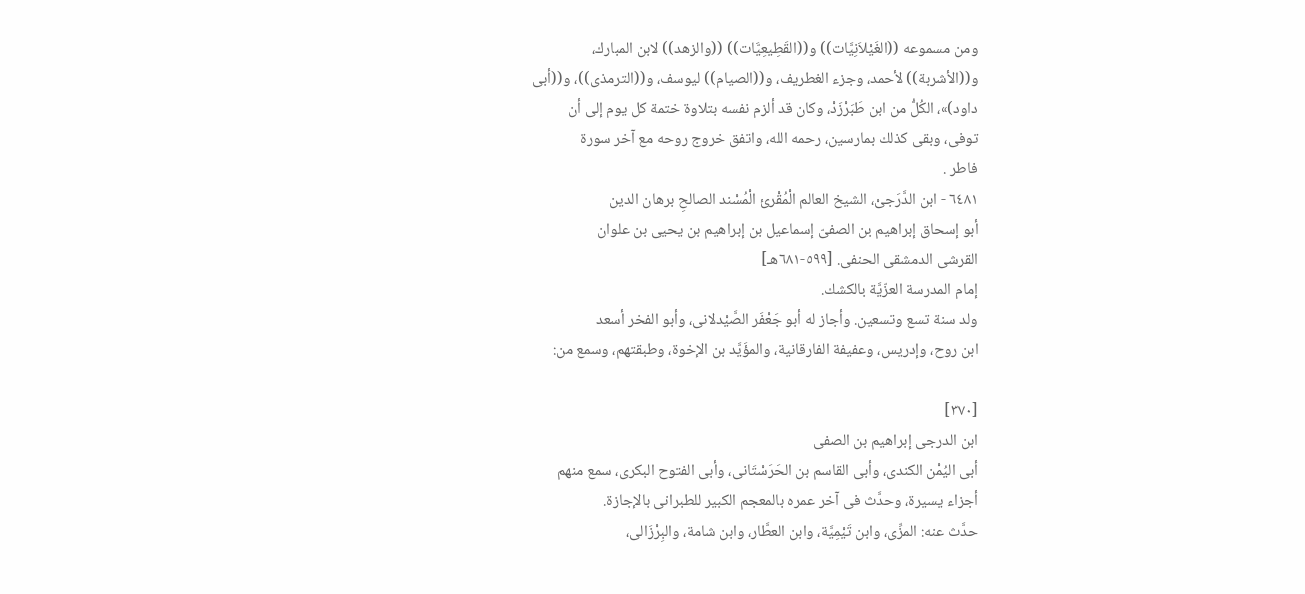ومن مسموعه ((الغَيْلاَنِيَّات)) و((القَطِيعِيَّات)) ((والزهد)) لابن المبارك،
و((الأشربة)) لأحمد، وجزء الغطريف، و((الصيام)) ليوسف، و((الترمذى))، و((أبى
داود)»، الكُلُّ من ابن طَبَرْزَدْ، وكان قد ألزم نفسه بتلاوة ختمة كل يوم إلى أن
توفى، وبقى كذلك بمارسين، رحمه الله، واتفق خروج روحه مع آخر سورة
فاطر .
٦٤٨١ - ابن الدَّرَجىْ، الشيخ العالم الْمُقْرئ الْمُسْند الصالحِ برهان الدين
أبو إسحاق إبراهيم بن الصفىّ إسماعيل بن إبراهيم بن يحيى بن علوان
القرشى الدمشقى الحنفى. [٥٩٩-٦٨١هـ]
إمام المدرسة العزّيَّة بالكشك.
ولد سنة تسع وتسعين. وأجاز له أبو جَعْفَر الصَّيْدلانى، وأبو الفخر أسعد
ابن روح، وإدريس، وعفيفة الفارقانية، والمؤَيَّد بن الإخوة، وطبقتهم، وسمع من:

[٣٧٠]
ابن الدرجى إبراهيم بن الصفى
أبى اليُمْن الكندى، وأبى القاسم بن الحَرَسْتَانى، وأبى الفتوح البكرى، سمع منهم
أجزاء يسيرة، وحدَّث فى آخر عمره بالمعجم الكبير للطبرانى بالإجازة.
حدَّث عنه: المزِّى، وابن تَيْمِيَّة، وابن العطَّار، وابن شامة، والبِرْزَالى،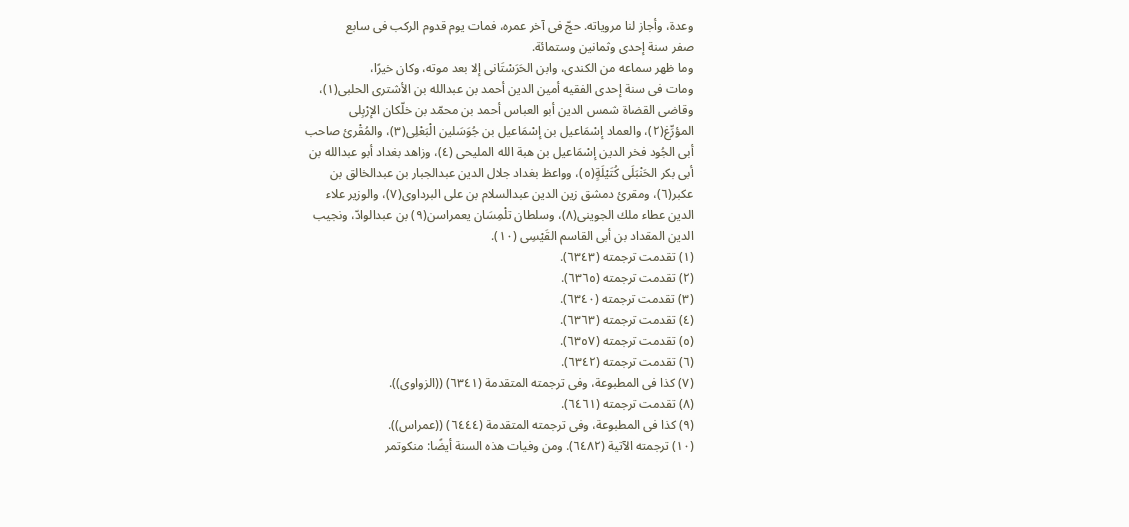وعدة، وأجاز لنا مروياته. حجّ فى آخر عمره، فمات يوم قدوم الركب فى سابع
صفر سنة إحدى وثمانين وستمائة.
وما ظهر سماعه من الكندى، وابن الحَرَسْتَانى إلا بعد موته، وكان خيرًا،
ومات فى سنة إحدى الفقيه أمين الدين أحمد بن عبدالله بن الأشترى الحلبى(١)،
وقاضى القضاة شمس الدين أبو العباس أحمد بن محمّد بن خلّكان الإرْبِلى
المؤرِّغ(٢)، والعماد إسْمَاعيل بن إسْمَاعيل بن جُوَسَلين الْبَعْلِى(٣)، والمُقْرئ صاحب
أبى الجُود فخر الدين إسْمَاعيل بن هبة الله المليحى (٤)، وزاهد بغداد أبو عبدالله بن
أبى بكر الحَنْبَلَى كُتَيْلَةٍ(٥)، وواعظ بغداد جلال الدين عبدالجبار بن عبدالخالق بن
عكبر(٦)، ومقرئ دمشق زين الدين عبدالسلام بن على البرداوى(٧)، والوزير علاء
الدين عطاء ملك الجوينى(٨)، وسلطان تلْمِسَان يعمراسن(٩) بن عبدالوادّ، ونجيب
الدين المقداد بن أبى القاسم القَيْسِى (١٠).
(١) تقدمت ترجمته (٦٣٤٣).
(٢) تقدمت ترجمته (٦٣٦٥).
(٣) تقدمت ترجمته (٦٣٤٠).
(٤) تقدمت ترجمته (٦٣٦٣).
(٥) تقدمت ترجمته (٦٣٥٧).
(٦) تقدمت ترجمته (٦٣٤٢).
(٧) كذا فى المطبوعة، وفى ترجمته المتقدمة (٦٣٤١) ((الزواوى)).
(٨) تقدمت ترجمته (٦٤٦١).
(٩) كذا فى المطبوعة، وفى ترجمته المتقدمة (٦٤٤٤) ((عمراس)).
(١٠) ترجمته الآتية (٦٤٨٢). ومن وفيات هذه السنة أيضًا: منكوتمر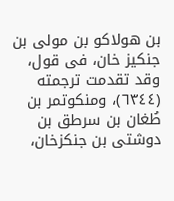بن هولاكو بن مولى بن
جنكيز خان، فى قول، وقد تقدمت ترجمته (٦٣٤٤)، ومنكوتمر بن طُغان بن سرطق بن
دوشتى بن جنكزخان،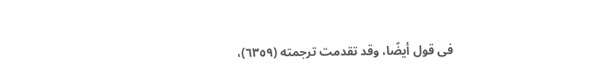فى قول أيضًا، وقد تقدمت ترجمته (٦٣٥٩)،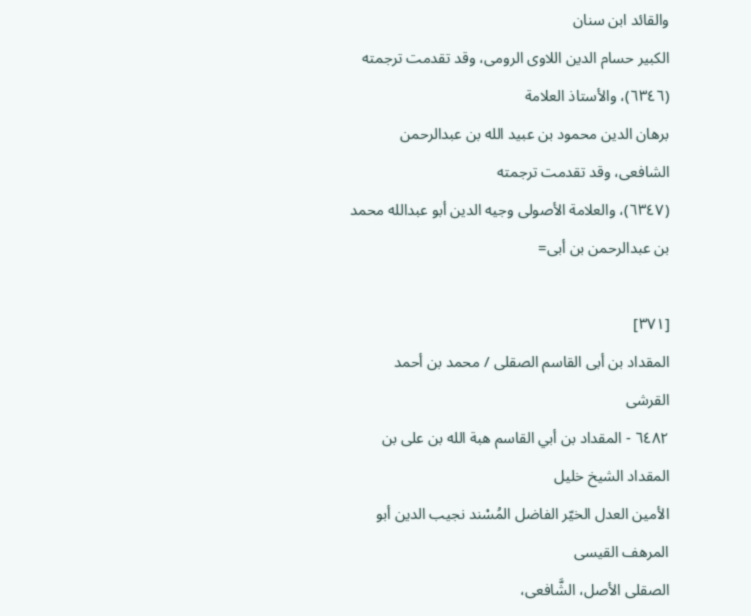والقائد ابن سنان
الكبير حسام الدين اللاوى الرومى، وقد تقدمت ترجمته (٦٣٤٦)، والأستاذ العلامة
برهان الدين محمود بن عبيد الله بن عبدالرحمن الشافعى، وقد تقدمت ترجمته
(٦٣٤٧)، والعلامة الأصولى وجيه الدين أبو عبدالله محمد بن عبدالرحمن بن أبى=

[٣٧١]
المقداد بن أبى القاسم الصقلى / محمد بن أحمد القرشى
٦٤٨٢ - المقداد بن أبي القاسم هبة الله بن على بن المقداد الشيخ خليل
الأمين العدل الخيّر الفاضل المُسْند نجيب الدين أبو المرهف القيسى
الصقلى الأصل، الشَّافعى،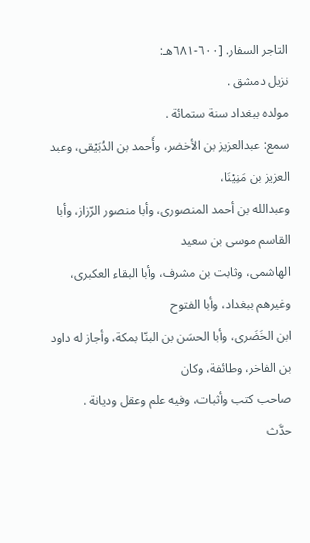التاجر السفار. [٦٠٠-٦٨١هـ:
نزيل دمشق .
مولده ببغداد سنة ستمائة .
سمع: عبدالعزيز بن الأخضر، وأَحمد بن الدُبَيْقى، وعبد العزيز بن مَنِيْنَا،
وعبدالله بن أحمد المنصورى، وأبا منصور الرّزاز، وأبا القاسم موسى بن سعيد
الهاشمى، وثابت بن مشرف، وأبا البقاء العكبرى، وغيرهم ببغداد، وأبا الفتوح
ابن الخَضَرى، وأبا الحسَن بن البنّا بمكة، وأجاز له داود بن الفاخر، وطائفة، وكان
صاحب كتب وأثبات، وفيه علم وعقل ودیانة .
حدَّث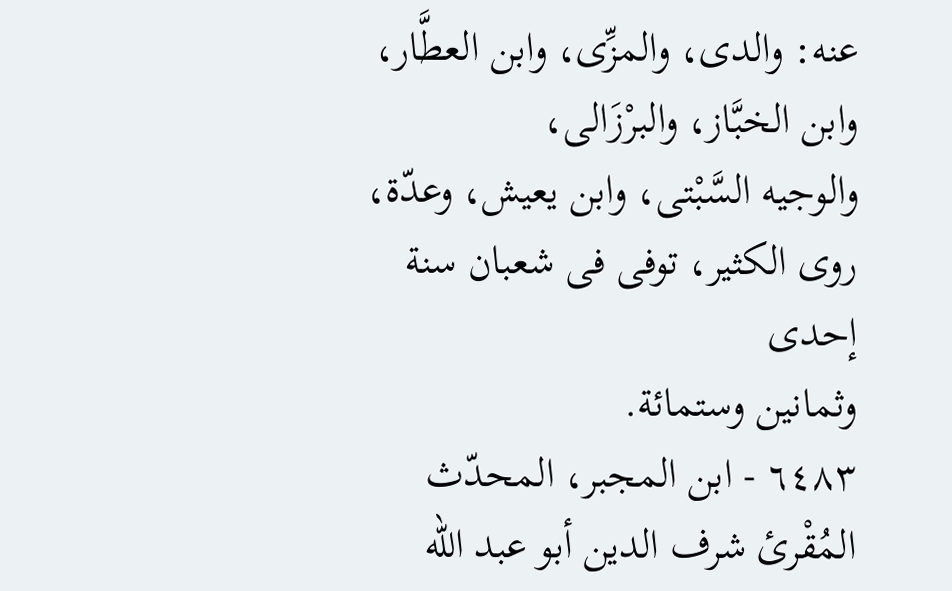عنه: والدى، والمزِّى، وابن العطَّار، وابن الخبَّاز، والبرْزَالى،
والوجيه السَّبْتى، وابن يعيش، وعدّة، روى الكثير، توفى فى شعبان سنة إحدى
وثمانين وستمائة.
٦٤٨٣ - ابن المجبر، المحدّث المُقْرئ شرف الدين أبو عبد الله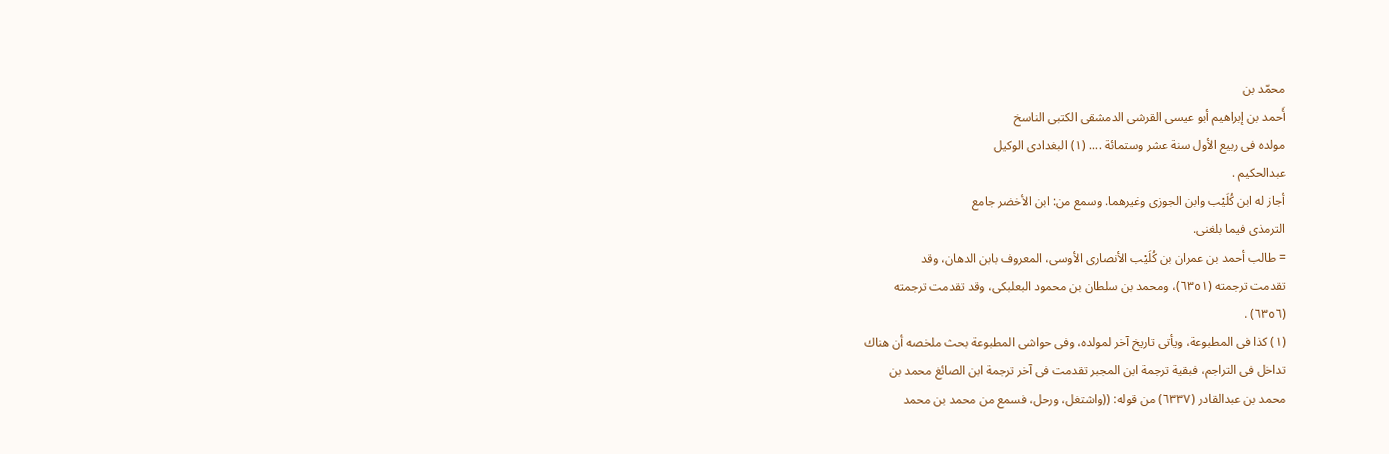محمّد بن
أَحمد بن إبراهيم أبو عيسى القرشى الدمشقى الكتبى الناسخ
مولده فى ربيع الأول سنة عشر وستمائة .... (١) البغدادى الوكيل
عبدالحکیم .
أجاز له ابن كُلَيْب وابن الجوزى وغيرهما. وسمع من: ابن الأخضر جامع
الترمذى فيما بلغنى.
= طالب أحمد بن عمران بن كُلَيْب الأنصارى الأوسى، المعروف بابن الدهان، وقد
تقدمت ترجمته (٦٣٥١)، ومحمد بن سلطان بن محمود البعلبكى، وقد تقدمت ترجمته
(٦٣٥٦) .
(١) كذا فى المطبوعة، ويأتى تاريخ آخر لمولده، وفى حواشى المطبوعة بحث ملخصه أن هناك
تداخل فى التراجم، فبقية ترجمة ابن المجبر تقدمت فى آخر ترجمة ابن الصائغ محمد بن
محمد بن عبدالقادر (٦٣٣٧) من قوله: ((واشتغل، ورحل، فسمع من محمد بن محمد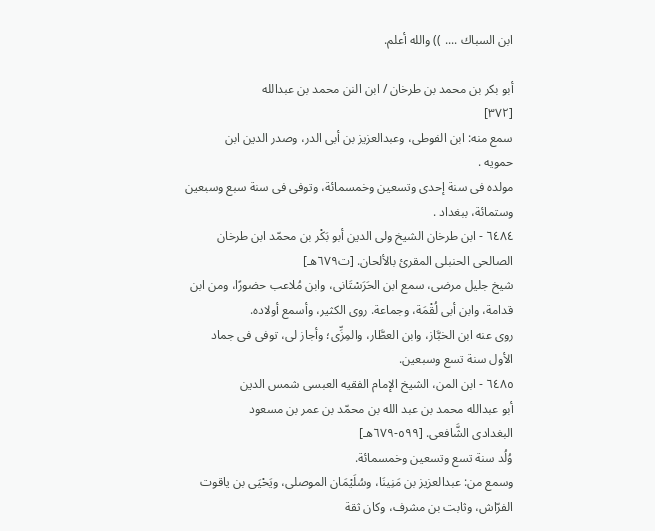ابن السباك .... )) والله أعلم.

أبو بكر بن محمد بن طرخان / ابن النن محمد بن عبدالله
[٣٧٢]
سمع منه: ابن الفوطى، وعبدالعزيز بن أبى الدر، وصدر الدين ابن
حمويه .
مولده فى سنة إحدى وتسعين وخمسمائة، وتوفى فى سنة سبع وسبعين
وستمائة، ببغداد .
٦٤٨٤ - ابن طرخان الشيخ ولى الدين أبو بَكْر بن محمّد ابن طرخان
الصالحى الحنبلى المقرئ بالألحان. [ت٦٧٩هـ]
شيخ جليل مرضى، سمع ابن الحَرَسْتَانى، وابن مُلاعب حضورًا، ومن ابن
قدامة، وابن أبى لُقْمَة، وجماعة. روى الكثير، وأسمع أولاده.
روى عنه ابن الخبَّاز، وابن العطَّار، والمِزِّى؛ وأجاز لى، توفى فى جماد
الأول سنة تسع وسبعين.
٦٤٨٥ - ابن المن، الشيخ الإمام الفقيه العبسى شمس الدين
أبو عبدالله محمد بن عبد الله بن محمّد بن عمر بن مسعود
البغدادى الشَّافعى. [٥٩٩-٦٧٩هـ]
وُلُد سنة تسع وتسعين وخمسمائة.
وسمع من: عبدالعزيز بن مَنِينَا، وسُلَيْمَان الموصلى، ويَحْيَى بن ياقوت
الفرّاش، وثابت بن مشرف، وكان ثقة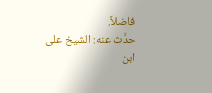فاضلاً.
حدَّث عنه: الشيخ على ابن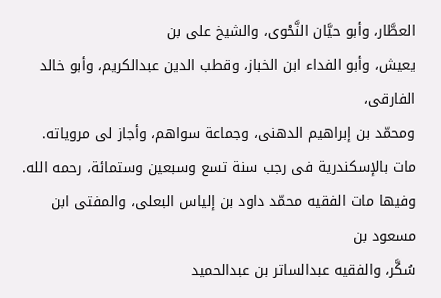العطَّار، وأبو حيَّان النَّحْوى، والشيخ على بن
يعيش، وأبو الفداء ابن الخباز، وقطب الدين عبدالكريم، وأبو خالد الفارقى،
ومحمّد بن إبراهيم الدهنى، وجماعة سواهم، وأجاز لى مروياته.
مات بالإسكندرية فى رجب سنة تسع وسبعين وستمائة، رحمه الله.
وفيها مات الفقيه محمّد داود بن إلياس البعلى، والمفتى ابن مسعود بن
سُكَّر، والفقيه عبدالساتر بن عبدالحميد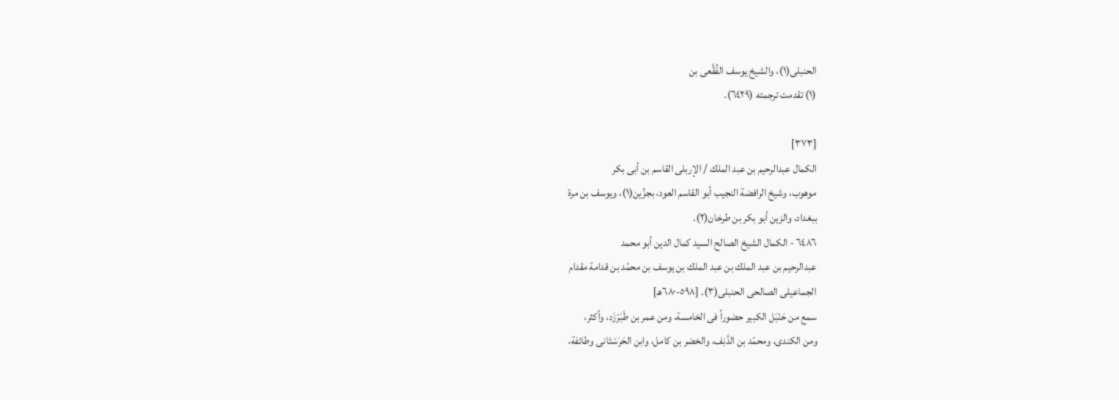الحنبلى(١)، والشيخ يوسف الفُقَّعى بن
(١) تقدمت ترجمته (٦٤٢٩).

[٣٧٣]
الكمال عبدالرحيم بن عبد الملك / الإربلى القاسم بن أبى بكر
موهوب، وشيخ الرافضة النجيب أبو القاسم العود، بجزِّين(١)، ويوسف بن مرة
ببغداد، والزين أبو بكر بن طرخان(٢).
٦٤٨٦ - الكمال الشيخ الصالح السيد كمال الدين أبو محمد
عبدالرحيم بن عبد الملك بن عبد الملك بن يوسف بن محمّد بن قدامة مقدام
الجماعيلى الصالحى الحنبلى(٣). [٥٩٨-٦٨٠هـ]
سمع من حَنْبَل الكبير حضوراً فى الخامسة، ومن عمر بن طَبَرْزَد، وأكثر،
ومن الكندى، ومحمّد بن الدَّنِف، والخضر بن كامل، وابن الحَرَسْتَانى وطائفة،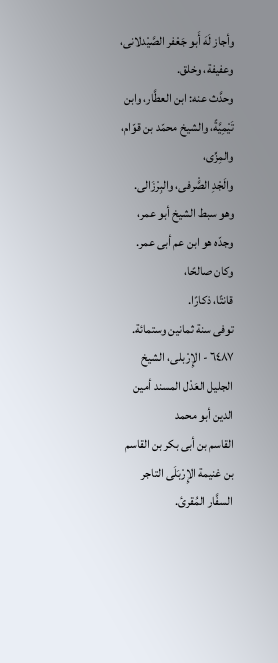وأجاز لَهَ أَبو جَعْفر الصَّيْدلانى، وعفيفة، وخلق.
وحدَّث عنه: ابن العطَّار، وابن تَيْمِيَّةً، والشيخ محمّد بن قوّام، والمِزِّى،
والَجْدِ الصَّْرفى، والبِرْزَالى.
وهو سبط الشيخ أبو عمر، وجدّه هو ابن عم أبى عمر. وكان صالحًا،
قانتًا، ذكارًا.
توفى سنة ثمانين وستمائة.
٦٤٨٧ - الإِرْبلى، الشيخ الجليل العَدْل المسند أمين الدين أبو محمد
القاسم بن أبى بكر بن القاسم بن غنيمة الإِرْبَلَى التاجر السفَّار المُقرئ.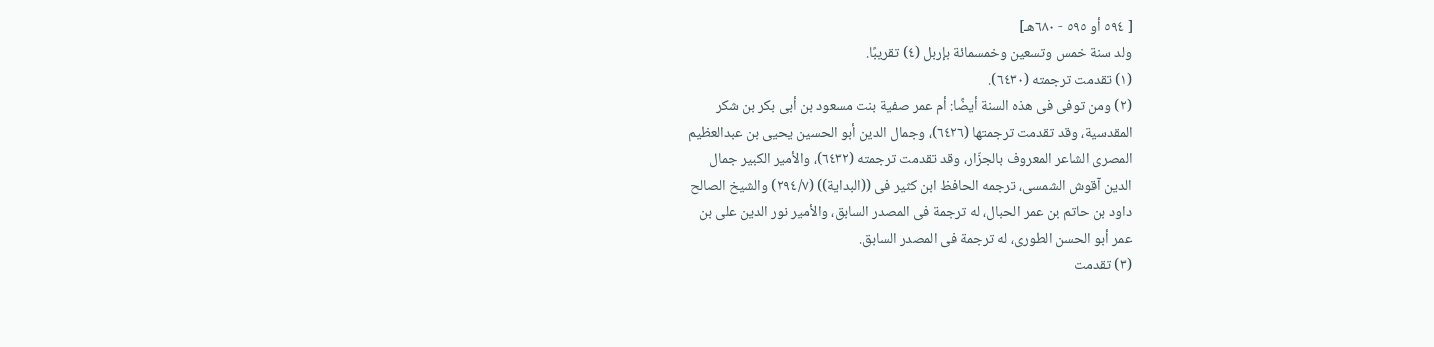[ ٥٩٤ أو ٥٩٥ - ٦٨٠هـ]
ولد سنة خمس وتسعين وخمسمائة بإربل (٤) تقريبًا.
(١) تقدمت ترجمته (٦٤٣٠).
(٢) ومن توفى فى هذه السنة أيضًا: أم عمر صفية بنت مسعود بن أبى بكر بن شكر
المقدسية، وقد تقدمت ترجمتها (٦٤٢٦)، وجمال الدين أبو الحسين يحيى بن عبدالعظيم
المصرى الشاعر المعروف بالجزّار، وقد تقدمت ترجمته (٦٤٣٢)، والأمير الكبير جمال
الدين آقوش الشمسى، ترجمه الحافظ ابن كثير فى ((البداية)) (٢٩٤/٧) والشيخ الصالح
داود بن حاتم بن عمر الحبال، له ترجمة فى المصدر السابق، والأمير نور الدين على بن
عمر أبو الحسن الطورى، له ترجمة فى المصدر السابق.
(٣) تقدمت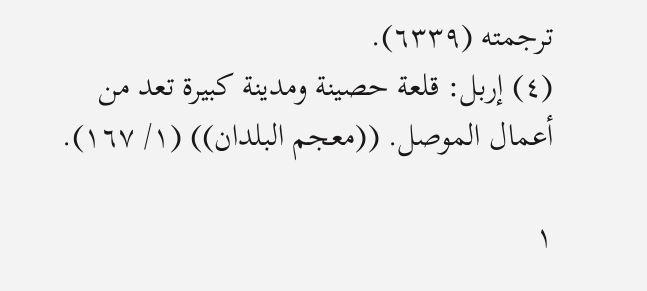ترجمته (٦٣٣٩).
(٤) إربل: قلعة حصينة ومدينة كبيرة تعد من أعمال الموصل. ((معجم البلدان)) (١/ ١٦٧).

١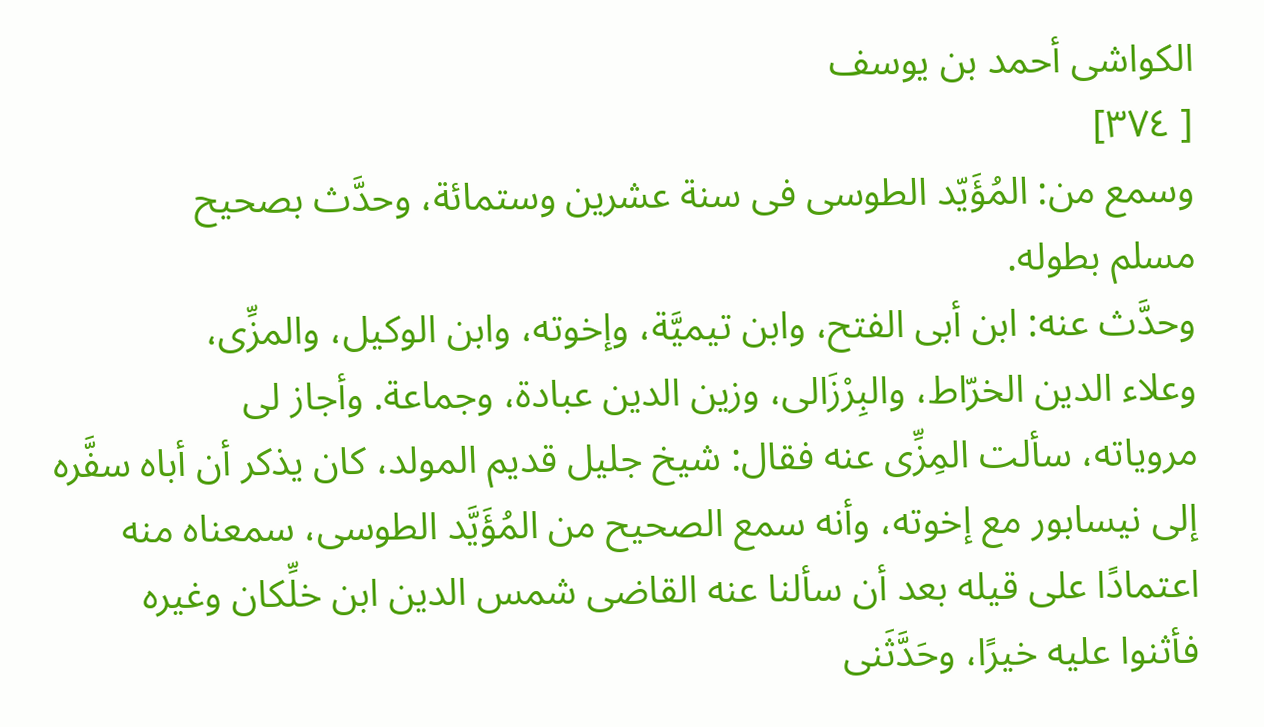الكواشى أحمد بن يوسف
[ ٣٧٤]
وسمع من: المُؤَيّد الطوسى فى سنة عشرين وستمائة، وحدَّث بصحيح
مسلم بطوله.
وحدَّث عنه: ابن أبى الفتح، وابن تيميَّة، وإخوته، وابن الوكيل، والمزِّى،
وعلاء الدين الخرّاط، والبِرْزَالى، وزين الدين عبادة، وجماعة. وأجاز لى
مروياته، سألت المِزِّى عنه فقال: شيخ جليل قديم المولد، كان يذكر أن أباه سفَّره
إلى نيسابور مع إخوته، وأنه سمع الصحيح من المُؤَيَّد الطوسى، سمعناه منه
اعتمادًا على قيله بعد أن سألنا عنه القاضى شمس الدين ابن خلِّكان وغيره
فأثنوا عليه خيرًا، وحَدَّثَنى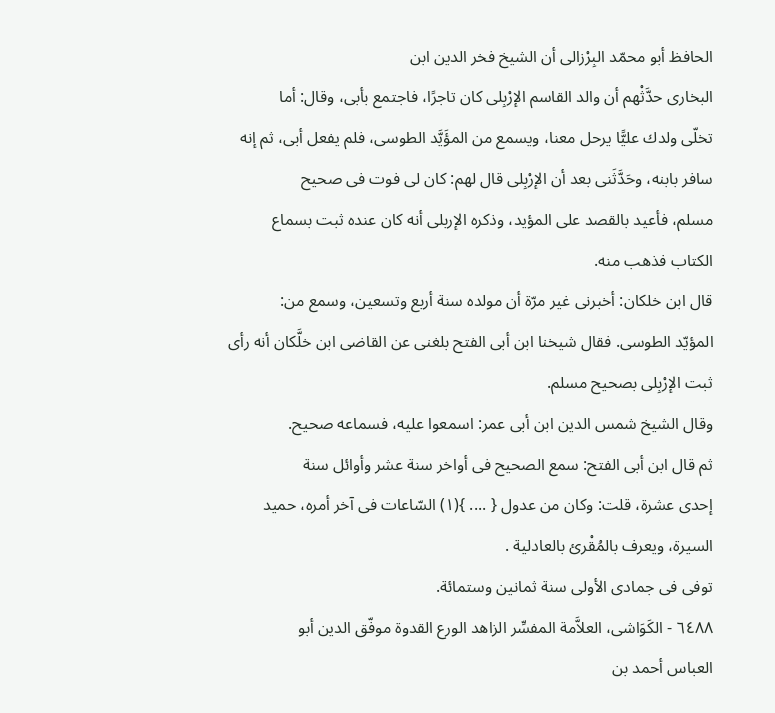الحافظ أبو محمّد البِرْزالى أن الشيخ فخر الدين ابن
البخارى حدَّثْهم أن والد القاسم الإرْبِلى كان تاجرًا، فاجتمع بأبى، وقال: أما
تخلّى ولدك عليًّا يرحل معنا، ويسمع من المؤَيَّد الطوسى، فلم يفعل أبى، ثم إنه
سافر بابنه، وحَدَّثَنى بعد أن الإرْبِلى قال لهم: كان لى فوت فى صحيح
مسلم، فأعيد بالقصد على المؤيد، وذكره الإربلى أنه كان عنده ثبت بسماع
الكتاب فذهب منه.
قال ابن خلكان: أخبرنى غير مرّة أن مولده سنة أربع وتسعين، وسمع من:
المؤيّد الطوسى. فقال شيخنا ابن أبى الفتح بلغنى عن القاضى ابن خلَّكان أنه رأى
ثبت الإرْبِلى بصحيح مسلم.
وقال الشيخ شمس الدين ابن أبى عمر: اسمعوا عليه، فسماعه صحيح.
ثم قال ابن أبى الفتح: سمع الصحيح فى أواخر سنة عشر وأوائل سنة
إحدى عشرة، قلت: وكان من عدول { .... }(١) السّاعات فى آخر أمره، حميد
السيرة، ويعرف بالمُقْرئ بالعادلية .
توفى فى جمادى الأولى سنة ثمانين وستمائة.
٦٤٨٨ - الكَوَاشى، العلاَّمة المفسِّر الزاهد الورع القدوة موفّق الدين أبو
العباس أحمد بن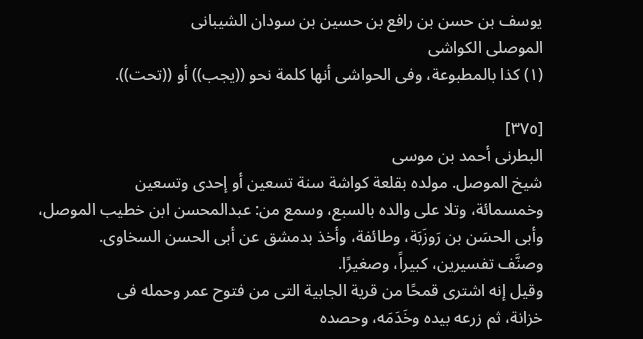يوسف بن حسن بن رافع بن حسين بن سودان الشيبانى
الموصلى الكواشى
(١) كذا بالمطبوعة، وفى الحواشى أنها كلمة نحو ((يجب)) أو ((تحت)).

[٣٧٥]
البطرنى أحمد بن موسى
شيخ الموصل. مولده بقلعة كواشة سنة تسعين أو إحدى وتسعين
وخمسمائة، وتلا على والده بالسبع، وسمع من: عبدالمحسن ابن خطيب الموصل،
وأبى الحسَن بن رَوزَبَة، وطائفة، وأخذ بدمشق عن أبى الحسن السخاوى.
وصنَّف تفسيرين، كبيراً، وصغيرًا.
وقيل إنه اشترى قمحًا من قرية الجابية التى من فتوح عمر وحمله فى
خزانة، ثم زرعه بيده وخَدَمَه، وحصده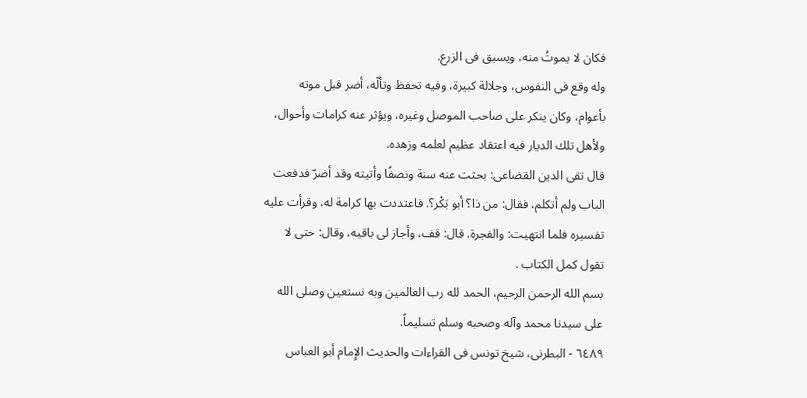فكان لا يموتُ منه، ويسبق فى الزرع.
وله وقع فى النفوس، وجلالة كبيرة، وفيه تحفظ وتألّه، أضر قبل موته
بأعوام، وكان ينكر على صاحب الموصل وغيره، ويؤثر عنه كرامات وأحوال،
ولأهل تلك الديار فيه اعتقاد عظيم لعلمه وزهده.
قال تقى الدين القضاعى: بحثت عنه سنة ونصفًا وأتيته وقد أضرّ فدفعت
الباب ولم أتكلم، فقال: من ذا؟ أبو بَكْر؟. فاعتددت بها كرامة له، وقرأت عليه
تفسيره فلما انتهيت: والفجرة. قال: قف، وأجاز لى باقيه، وقال: حتى لا
تقول كمل الكتاب .
بسم الله الرحمن الرحيم، الحمد لله رب العالمين وبه نستعين وصلى الله
على سيدنا محمد وآله وصحبه وسلم تسليماً.
٦٤٨٩ - البطرنى، شيخ تونس فى القراءات والحديث الإِمام أبو العباس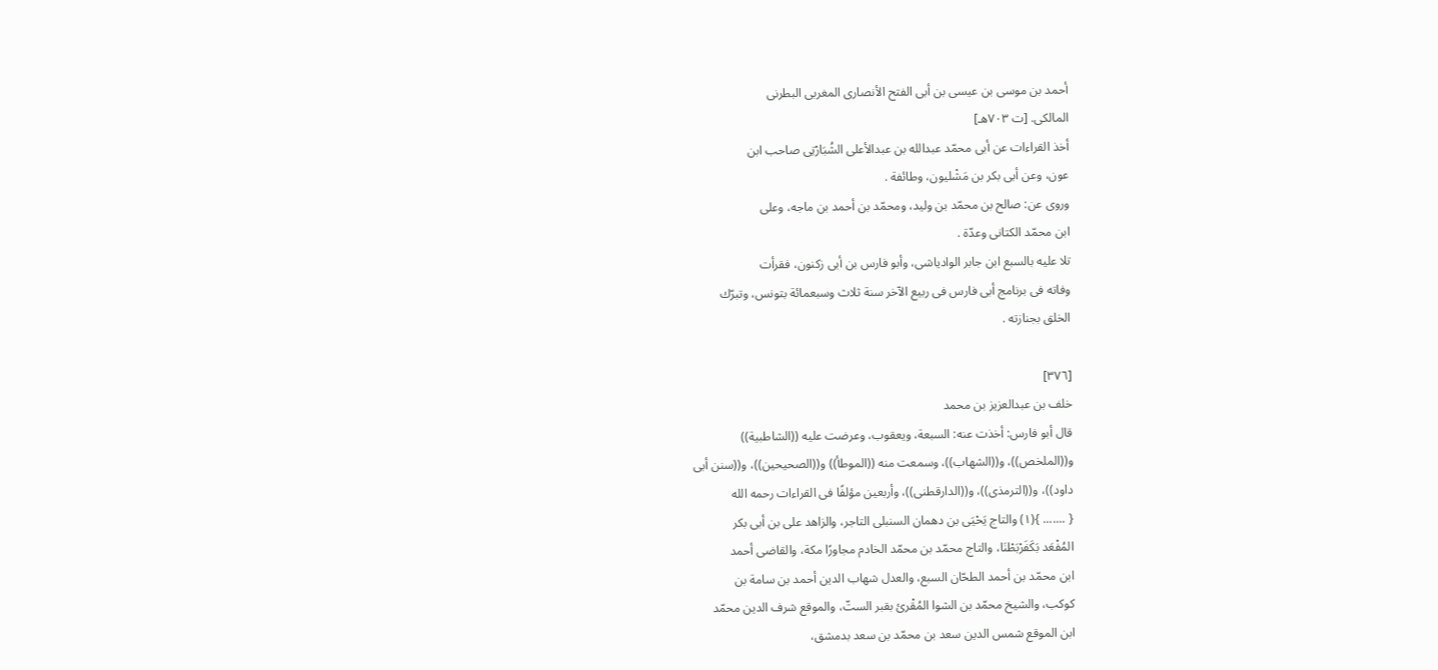أحمد بن موسى بن عيسى بن أبى الفتح الأنصارى المغربى البطرنى
المالكى. [ت ٧٠٣هـ]
أخذ القراءات عن أبى محمّد عبدالله بن عبدالأعلى الشُبَارْتِى صاحب ابن
عون، وعن أبى بكر بن مَشْليون، وطائفة .
وروى عن: صالح بن محمّد بن وليد، ومحمّد بن أحمد بن ماجه، وعلى
ابن محمّد الكتانى وعدّة .
تلا عليه بالسبع ابن جابر الوادياشى، وأبو فارس بن أبى زكنون، فقرأت
وفاته فى برنامج أبى فارس فى ربيع الآخر سنة ثلاث وسبعمائة بتونس، وتبرّك
الخلق بجنازته .

[٣٧٦]
خلف بن عبدالعزيز بن محمد
قال أبو فارس: أخذت عنه: السبعة، ويعقوب، وعرضت عليه ((الشاطبية))
و((الملخص))، و((الشهاب))، وسمعت منه ((الموطأ)) و((الصحيحين))، و((سنن أبى
داود))، و((الترمذى))، و((الدارقطنى))، وأربعين مؤلفًا فى القراءات رحمه الله
{ ....... }(١) والتاج يَحْيَى بن دهمان السنبلى التاجر، والزاهد على بن أبى بكر
المُفْعَد بَكَفَرْبَطْنَا، والتاج محمّد بن محمّد الخادم مجاورًا مكة، والقاضى أحمد
ابن محمّد بن أحمد الطحّان السبع، والعدل شهاب الدين أحمد بن سامة بن
كوكب، والشيخ محمّد بن الشوا المُقْرئ بقبر الستّ، والموقع شرف الدين محمّد
ابن الموقع شمس الدين سعد بن محمّد بن سعد بدمشق،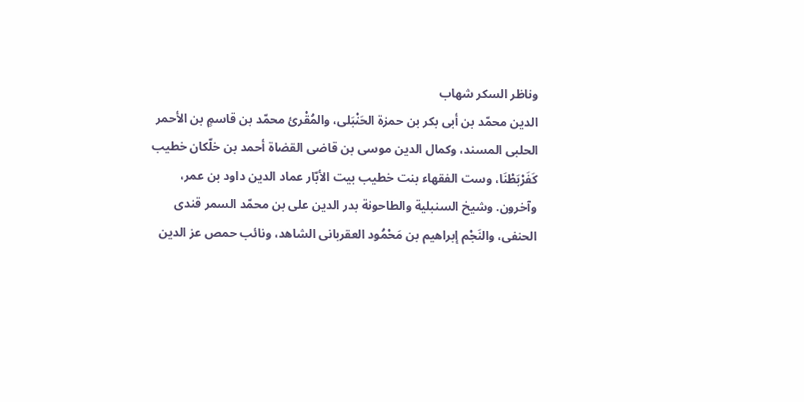وناظر السكر شهاب
الدين محمّد بن أبى بكر بن حمزة الحَنْبَلى، والمُقْرئ محمّد بن قاسمٍ بن الأحمر
الحلبى المسند، وكمال الدين موسى بن قاضى القضاة أحمد بن خلّكان خطيب
كَفَرْبَطْنَا، وست الفقهاء بنت خطيب بيت الأبّار عماد الدين داود بن عمر،
وآخرون. وشيخ السنبلية والطاحونة بدر الدين على بن محمّد السمر قندى
الحنفى، والنَجْم إبراهيم بن مَحْمُود العقربانى الشاهد، ونائب حمص عز الدين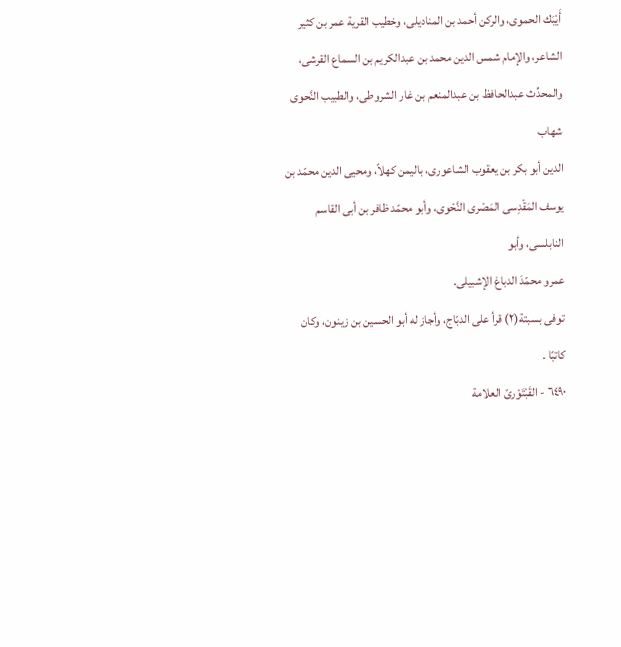أَيْبَك الحموى، والركن أحمد بن المناديلى، وخطيب القرية عمر بن كثير
الشاعر، والإمام شمس الدين محمد بن عبدالكريم بن السماع القرشى،
والمحدِّث عبدالحافظ بن عبدالمنعم بن غار الشروطى، والطبيب النَّحوى شهاب
الدين أبو بكر بن يعقوب الشاعورى، باليمن كهلاً، ومحيى الدين محمّد بن
يوسف المَقْدِسى المَصْرى النَّحْوى، وأبو محمّد ظافر بن أبى القاسم النابلسى، وأبو
عمرو محمّدَ الدباغ الإشبيلى.
توفى بسبتة(٢) قرأ على الدبّاج، وأجاز له أبو الحسين بن زينون، وكان
كاتبًا .
٦٤٩٠ - القَبْتَوْرىّ العلامة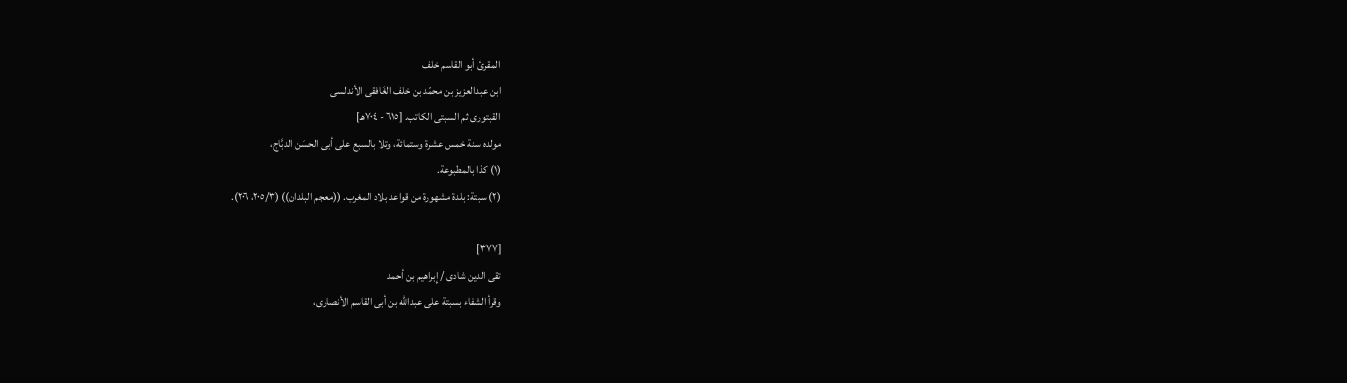المقرئ أبو القاسم خلف
ابن عبدالعزيز بن محمّد بن خلف الغَافقى الأندلسى
القبتورى ثم السبتى الكاتب. [٦١٥ - ٧٠٤هـ]
مولده سنة خمس عشرة وستمائة، وتلا بالسبع على أبى الحسَن الدبَّاج،
(١) كذا بالمطبوعة.
(٢) سبتة: بلدة مشهورة من قواعد بلاد المغرب. ((معجم البلدان)) (٢٠٥/٣، ٢٠٦).

[٣٧٧]
تقى الدين شادى / إِبراهيم بن أحمد
وقرأ الشفاء بسبتة على عبدالله بن أبى القاسم الأنصارى،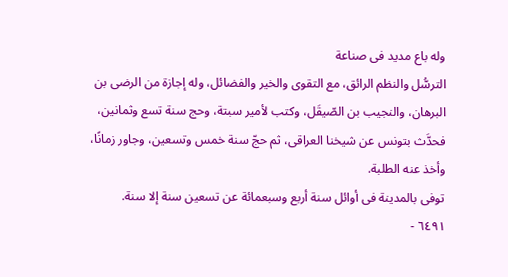وله باع مديد فى صناعة
الترسُّل والنظم الرائق، مع التقوى والخير والفضائل، وله إجازة من الرضى بن
البرهان، والنجيب بن الصّيقَل، وكتب لأمير سبتة، وحج سنة تسع وثمانين،
فحدَّث بتونس عن شيخنا العراقى، ثم حجّ سنة خمس وتسعين، وجاور زمانًا،
وأخذ عنه الطلبة.
توفى بالمدينة فى أوائل سنة أربع وسبعمائة عن تسعين سنة إلا سنة.
٦٤٩١ -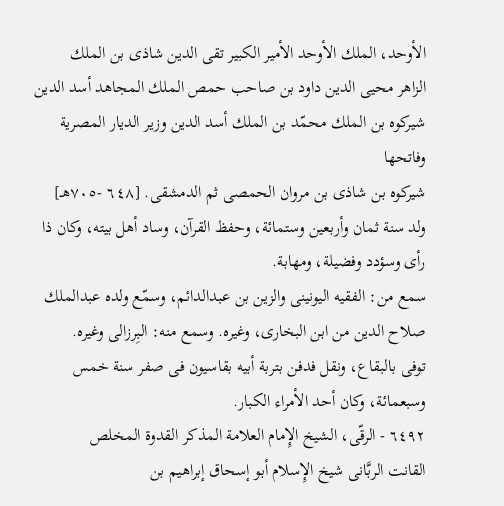الأوحد، الملك الأوحد الأمير الكبير تقى الدين شاذى بن الملك
الزاهر محيى الدين داود بن صاحب حمص الملك المجاهد أسد الدين
شيركوه بن الملك محمّد بن الملك أسد الدين وزير الديار المصرية وفاتحها
شيركوه بن شاذى بن مروان الحمصى ثم الدمشقى. [٦٤٨ -٧٠٥هـ]
ولد سنة ثمان وأربعين وستمائة، وحفظ القرآن، وساد أهل بيته، وكان ذا
رأى وسؤدد وفضيلة، ومهابة.
سمع من: الفقيه اليونينى والزين بن عبدالدائم، وسمّع ولده عبدالملك
صلاح الدين من ابن البخارى، وغيره. وسمع منه: البِرزالى وغيره.
توفى بالبقاع، ونقل فدفن بتربة أبيه بقاسيون فى صفر سنة خمس
وسبعمائة، وكان أحد الأمراء الكبار.
٦٤٩٢ - الرقّى، الشيخ الإِمام العلامة المذكر القدوة المخلص
القانت الربَّانى شيخ الإِسلام أبو إسحاق إبراهيم بن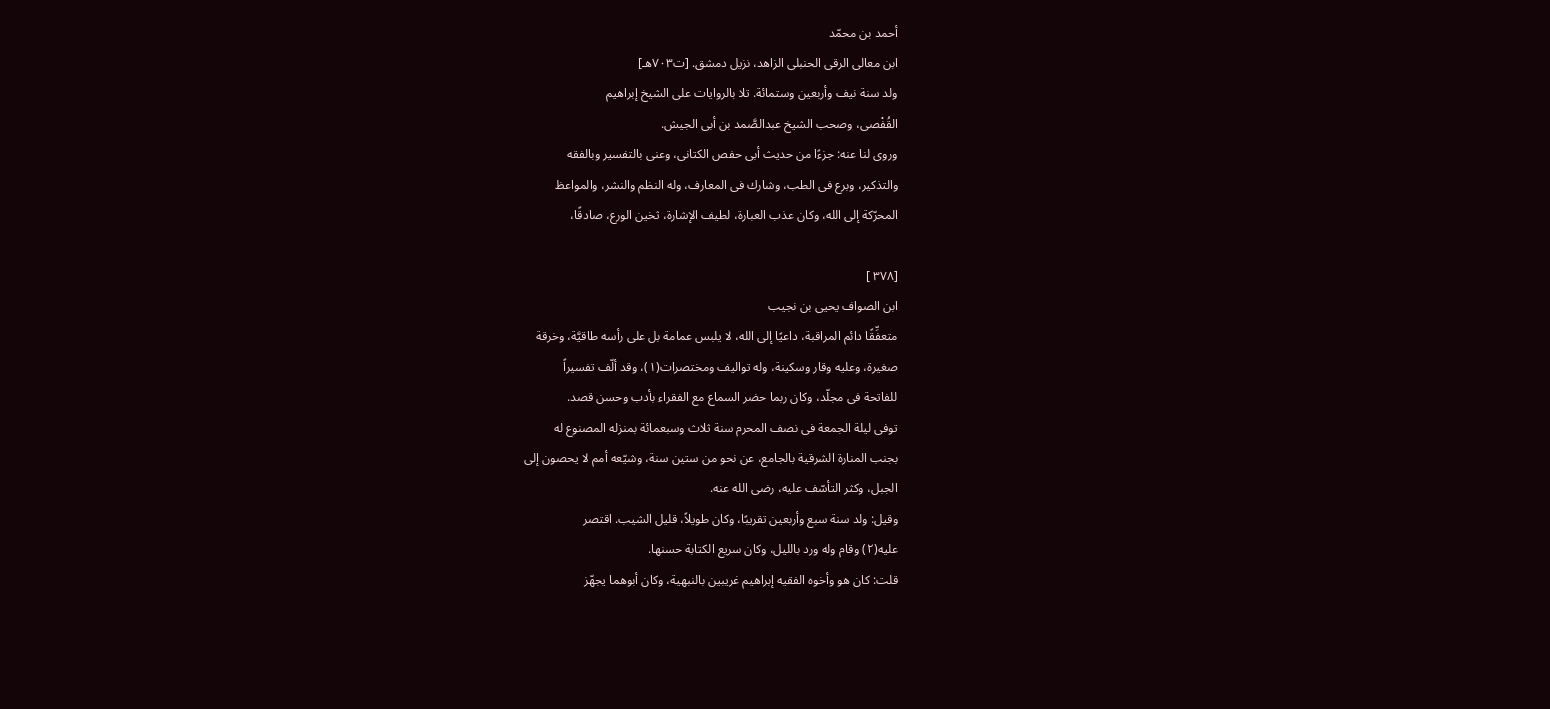أحمد بن محمّد
ابن معالى الرقى الحنبلى الزاهد، نزيل دمشق. [ت٧٠٣هـ]
ولد سنة نيف وأربعين وستمائة. تلا بالروايات على الشيخ إبراهيم
القُفْصى، وصحب الشيخ عبدالصَّمد بن أبى الجيش.
وروى لنا عنه: جزءًا من حديث أبى حفص الكتانى، وعنى بالتفسير وبالفقه
والتذكير، وبرع فى الطب، وشارك فى المعارف، وله النظم والنشر، والمواعظ
المحرّكة إلى الله، وكان عذب العبارة، لطيف الإشارة، ثخين الورع، صادقًا،

[٣٧٨ ]
ابن الصواف يحيى بن نجيب
متعفِّقًا دائم المراقبة، داعيًا إلى الله، لا يلبس عمامة بل على رأسه طاقيَّة، وخرقة
صغيرة، وعليه وقار وسكينة، وله تواليف ومختصرات(١)، وقد ألّف تفسيراً
للفاتحة فى مجلّد، وكان ربما حضر السماع مع الفقراء بأدب وحسن قصد.
توفى ليلة الجمعة فى نصف المحرم سنة ثلاث وسبعمائة بمنزله المصنوع له
بجنب المنارة الشرقية بالجامع، عن نحو من ستين سنة، وشيّعه أمم لا يحصون إلى
الجبل، وكثر التأسّف عليه، رضى الله عنه.
وقيل: ولد سنة سبع وأربعين تقريبًا، وكان طويلاً، قليل الشيب. اقتصر
عليه(٢) وقام وله ورد بالليل، وكان سريع الكتابة حسنها.
قلت: كان هو وأخوه الفقيه إبراهيم غريبين بالنبهية، وكان أبوهما يجهّز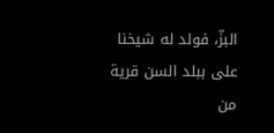البزّ، فولد له شيخنا على ببلد السن قرية من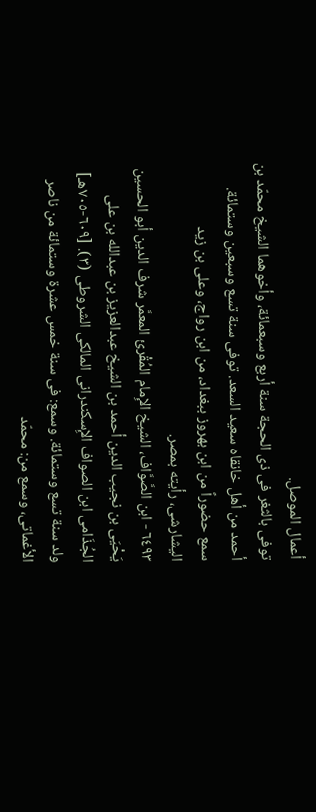أعمال الموصل.
توفى بالثغر فى ذى الحجة سنة أربع وسبعمائة، وأخوهما الشيخ محمّد بن
أحمد من أهل خانقاه سعيد السعد. توفى سنة تسع وسبعين وستمائة.
سمع حضوراً من ابن بهروز ببغداد، من ابن رواج، وعلى بن زيد
اليشارشى، رأيته بمصر.
٦٤٩٣ - ابن الصَّوَّاف، الشيخ الإِمام المُقْرئ المعمَّر شرف الدين أبو الحسين
يَحْيَى بن نجيب الدين أحمد بن الشيخ عبدالعزيز بن عبدالله بن على
الجُذَامى ابن الصواف الإِسكندرانى المالكى الشروطى (٣). [٦٠٩-٧٠٥هـ]
ولد سنة تسع وستمائة. وسمع: فى سنة خمس عشرة وستمائة من ناصر
الأغماتى، وسمع من: محمّد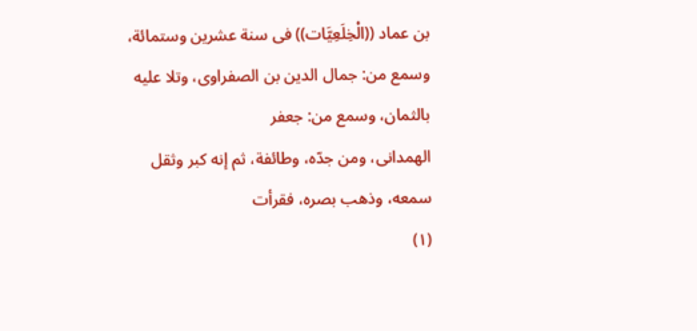بن عماد ((الْخِلَعِيَّات)) فى سنة عشرين وستمائة،
وسمع من: جمال الدين بن الصفراوى، وتلا عليه بالثمان، وسمع من: جعفر
الهمدانى، ومن جدّه، وطائفة، ثم إنه كبر وثقل سمعه، وذهب بصره، فقرأت
(١)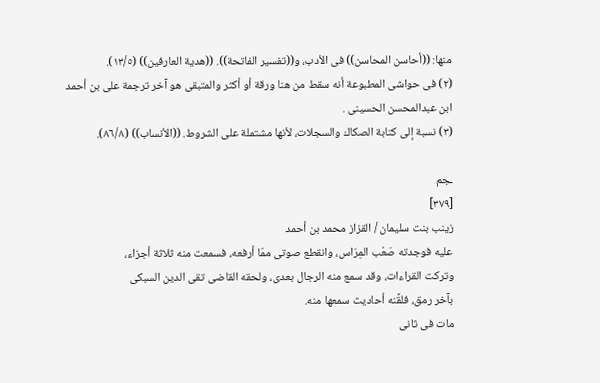منها: ((أحاسن المحاسن)) فى الأدب، و((تفسير الفاتحة)). ((هدية العارفين)) (١٣/٥).
(٢) فى حواشى المطبوعة أنه سقط من هنا ورقة أو أكثر والمتبقى هو آخر ترجمة على بن أحمد
ابن عبدالمحسن الحسينى .
(٣) نسبة إلى كتابة الصكاك والسجلات، لأنها مشتملة على الشروط. ((الأنساب)) (٨٦/٨).

ـجم
[٣٧٩]
زينب بنت سليمان / القزاز محمد بن أحمد
عليه فوجدته صَعْب المِرَاس، وانقطع صوتى ممّا أرفعه، فسمعت منه ثلاثة أجزاء،
وتركت القراءات، وقد سمع منه الرجال بعدى، ولحقه القاضى تقى الدين السبكى
بآخر رمق، فلقَّنه أحاديث سمعها منه.
مات فى ثانى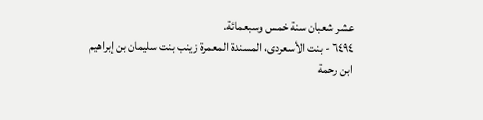عشر شعبان سنة خمس وسبعمائة.
٦٤٩٤ - بنت الأسعردى، المسندة المعمرة زينب بنت سليمان بن إبراهيم
ابن رحمة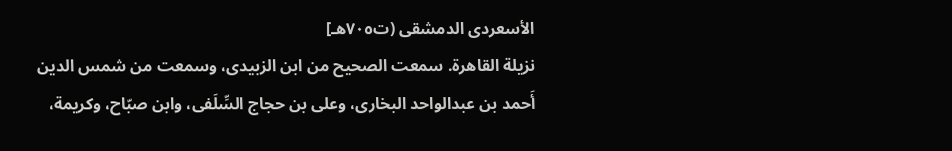الأسعردى الدمشقى (ت٧٠٥هـ]
نزيلة القاهرة. سمعت الصحيح من ابن الزبيدى، وسمعت من شمس الدين
أَحمد بن عبدالواحد البخارى، وعلى بن حجاج السِّلَفى، وابن صبّاح، وكريمة،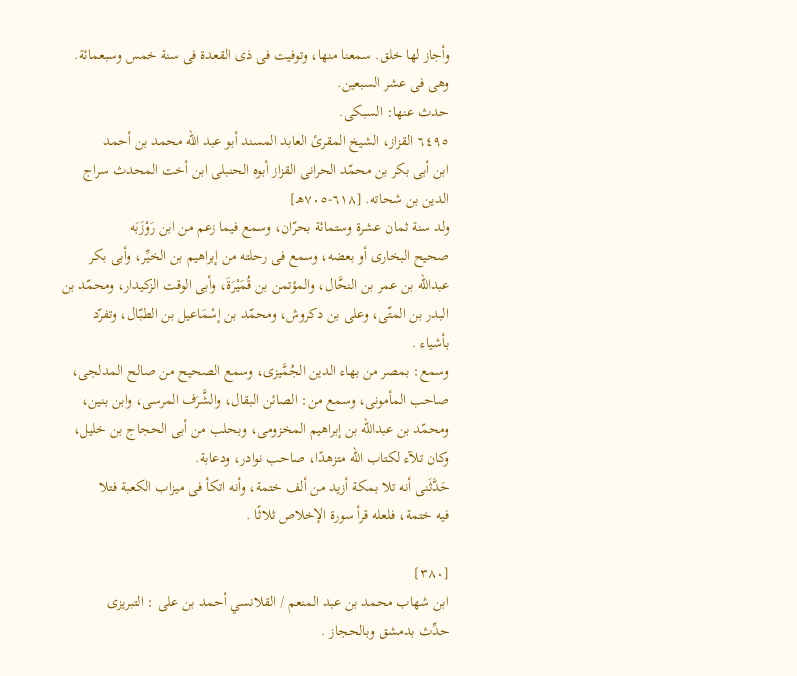وأجاز لها خلق. سمعنا منها، وتوفيت فى ذى القعدة فى سنة خمس وسبعمائة.
وهى فى عشر السبعين.
حدث عنها: السبكى.
٦٤٩٥ القزاز، الشيخ المقرئ العابد المسند أبو عبد الله محمد بن أحمد
ابن أبى بكر بن محمّد الحرانى القزاز أبوه الحنبلى ابن أخت المحدث سراج
الدين بن شحاته. [٦١٨-٧٠٥هـ]
ولد سنة ثمان عشرة وستمائة بحرّان، وسمع فيما زعم من ابن رَوْزَبَه
صحيح البخارى أو بعضه، وسمع فى رحلته من إبراهيم بن الخيِّر، وأبى بكر
عبدالله بن عمر بن النحَّال، والمؤتمن بن قُمَيْرَةَ، وأبى الوقت الزكيدار، ومحمّد بن
البدر بن المتّى، وعلى بن دكروش، ومحمّد بن إسْمَاعيل بن الطبّال، وتفرّد
بأشياء .
وسمع: بمصر من بهاء الدين الجُمَّيزى، وسمع الصحيح من صالح المدلجى،
صاحب المأمونى، وسمع من: الصائن البقال، والشَّرَف المرسى، وابن بنين،
ومحمّد بن عبدالله بن إبراهيم المخزومى، وبحلب من أبى الحجاج بن خليل،
وكان تلآء لكتاب الله متزهدًا، صاحب نوادر، ودعابة.
حَدَّثَنى أنه تلا بمكة أزيد من ألف ختمة، وأنه اتكأ فى ميزاب الكعبة فتلا
فيه ختمة، فلعله قرأ سورة الإخلاص ثلاثًا .

[٣٨٠]
ابن شهاب محمد بن عبد المنعم / القلانسي أحمد بن على : التبريزى
حدِّث بدمشق وبالحجاز .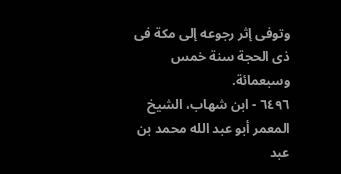وتوفى إثر رجوعه إلى مكة فى ذى الحجة سنة خمس وسبعمائة.
٦٤٩٦ - ابن شهاب، الشيخ المعمر أبو عبد الله محمد بن عبد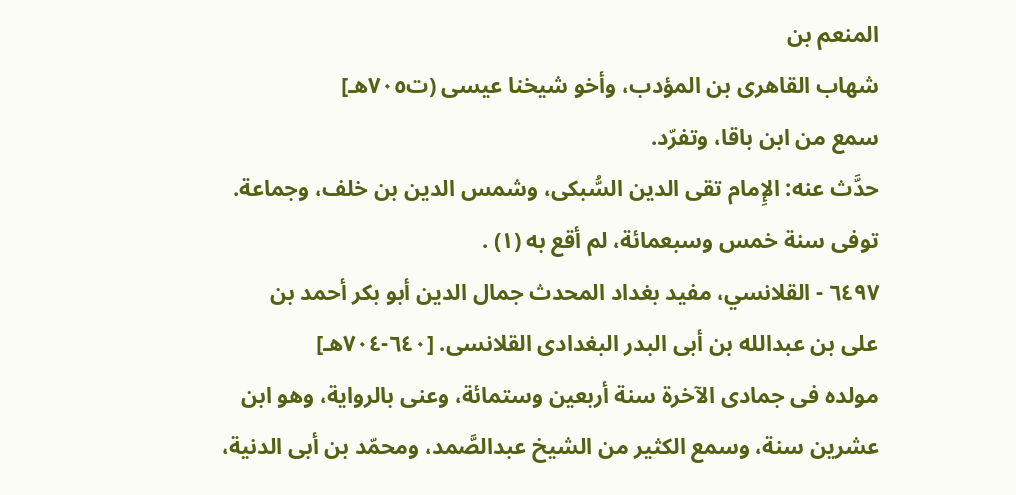المنعم بن
شهاب القاهرى بن المؤدب، وأخو شيخنا عيسى (ت٧٠٥هـ]
سمع من ابن باقا، وتفرّد.
حدَّث عنه: الإِمام تقى الدين السُّبكى، وشمس الدين بن خلف، وجماعة.
توفى سنة خمس وسبعمائة، لم أقع به (١) .
٦٤٩٧ - القلانسي، مفيد بغداد المحدث جمال الدين أبو بكر أحمد بن
على بن عبدالله بن أبى البدر البغدادى القلانسى. [٦٤٠-٧٠٤هـ]
مولده فى جمادى الآخرة سنة أربعين وستمائة، وعنى بالرواية، وهو ابن
عشرين سنة، وسمع الكثير من الشيخ عبدالصَّمد، ومحمّد بن أبى الدنية،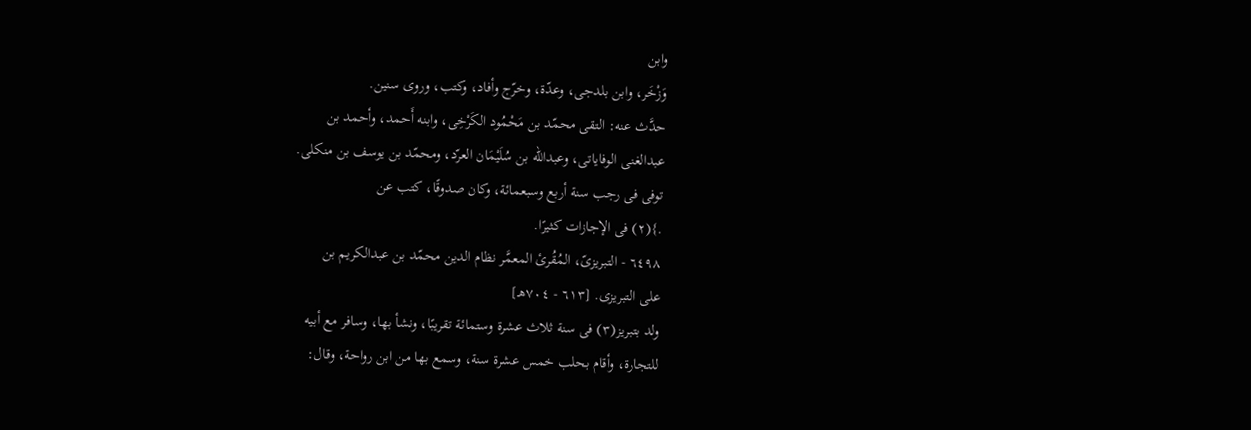وابن
وَزْخَر، وابن بلدجی، وعدّة، وخرّج وأفاد، وکتب، وروی سنين.
حدَّث عنه: التقى محمّد بن مَحْمُود الكَرْخِى، وابنه أَحمد، وأحمد بن
عبدالغنى الوفاياتى، وعبدالله بن سُلَيْمَان العرّد، ومحمّد بن يوسف بن منكلى.
توفى فى رجب سنة أربع وسبعمائة، وكان صدوقًا، كتب عن
.}(٢) فى الإجازات كثيرًا.
٦٤٩٨ - التبريزىّ، المُقُرئ المعمَّر نظام الدين محمّد بن عبدالكريم بن
على التبريزى. [٦١٣ - ٧٠٤هـ]
ولد بتبريز(٣) فى سنة ثلاث عشرة وستمائة تقريبًا، ونشأ بها، وسافر مع أبيه
للتجارة، وأقام بحلب خمس عشرة سنة، وسمع بها من ابن رواحة، وقال: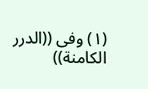(١) وفى ((الدرر الكامنة))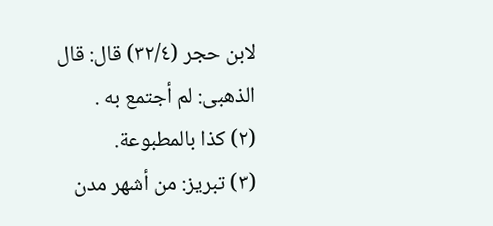لابن حجر (٣٢/٤) قال: قال الذهبى: لم أجتمع به .
(٢) كذا بالمطبوعة.
(٣) تبریز: من أشهر مدن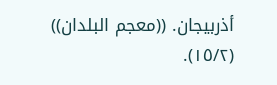أذربيجان. ((معجم البلدان)) (١٥/٢).